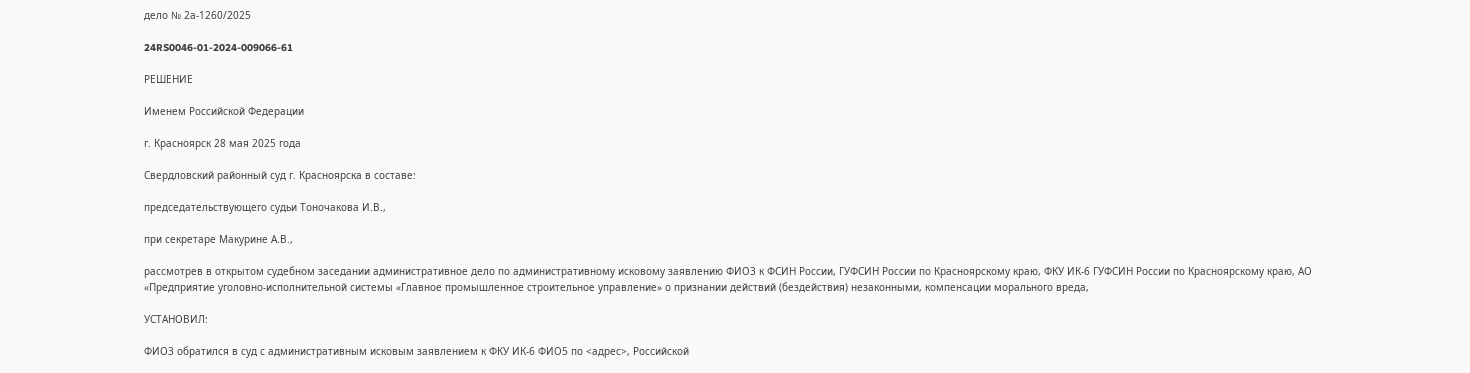дело № 2а-1260/2025

24RS0046-01-2024-009066-61

РЕШЕНИЕ

Именем Российской Федерации

г. Красноярск 28 мая 2025 года

Свердловский районный суд г. Красноярска в составе:

председательствующего судьи Тоночакова И.В.,

при секретаре Макурине А.В.,

рассмотрев в открытом судебном заседании административное дело по административному исковому заявлению ФИО3 к ФСИН России, ГУФСИН России по Красноярскому краю, ФКУ ИК-6 ГУФСИН России по Красноярскому краю, АО «Предприятие уголовно-исполнительной системы «Главное промышленное строительное управление» о признании действий (бездействия) незаконными, компенсации морального вреда,

УСТАНОВИЛ:

ФИО3 обратился в суд с административным исковым заявлением к ФКУ ИК-6 ФИО5 по <адрес>, Российской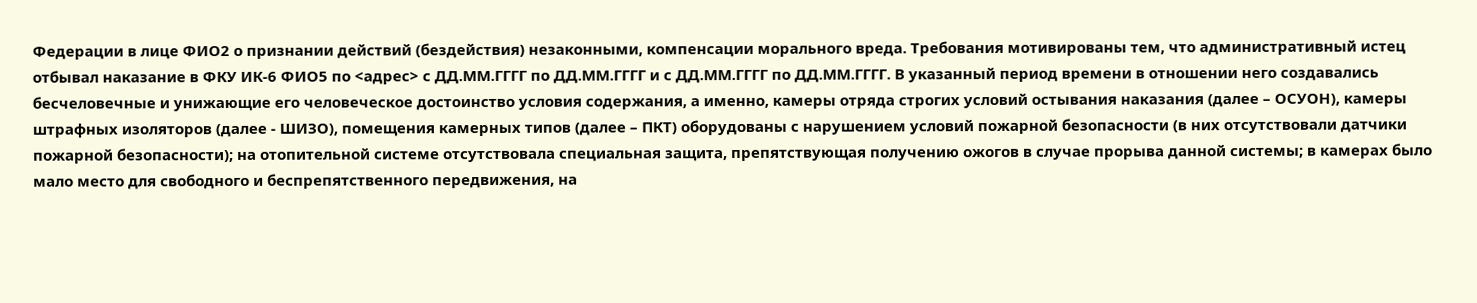Федерации в лице ФИО2 о признании действий (бездействия) незаконными, компенсации морального вреда. Требования мотивированы тем, что административный истец отбывал наказание в ФКУ ИК-6 ФИО5 по <адрес> с ДД.ММ.ГГГГ по ДД.ММ.ГГГГ и с ДД.ММ.ГГГГ по ДД.ММ.ГГГГ. В указанный период времени в отношении него создавались бесчеловечные и унижающие его человеческое достоинство условия содержания, а именно, камеры отряда строгих условий остывания наказания (далее – ОСУОН), камеры штрафных изоляторов (далее - ШИЗО), помещения камерных типов (далее – ПКТ) оборудованы с нарушением условий пожарной безопасности (в них отсутствовали датчики пожарной безопасности); на отопительной системе отсутствовала специальная защита, препятствующая получению ожогов в случае прорыва данной системы; в камерах было мало место для свободного и беспрепятственного передвижения, на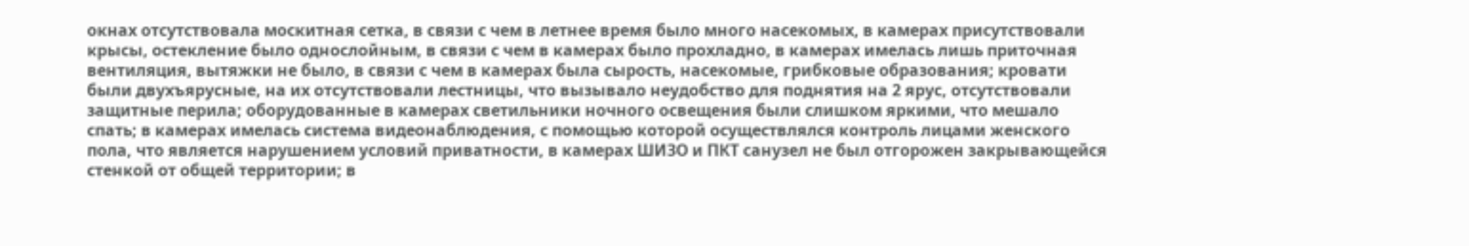окнах отсутствовала москитная сетка, в связи с чем в летнее время было много насекомых, в камерах присутствовали крысы, остекление было однослойным, в связи с чем в камерах было прохладно, в камерах имелась лишь приточная вентиляция, вытяжки не было, в связи с чем в камерах была сырость, насекомые, грибковые образования; кровати были двухъярусные, на их отсутствовали лестницы, что вызывало неудобство для поднятия на 2 ярус, отсутствовали защитные перила; оборудованные в камерах светильники ночного освещения были слишком яркими, что мешало спать; в камерах имелась система видеонаблюдения, с помощью которой осуществлялся контроль лицами женского пола, что является нарушением условий приватности, в камерах ШИЗО и ПКТ санузел не был отгорожен закрывающейся стенкой от общей территории; в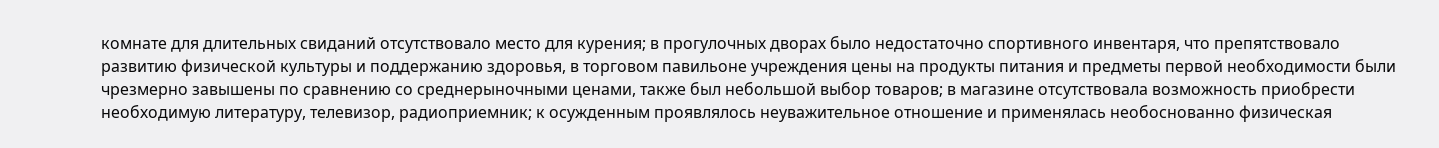комнате для длительных свиданий отсутствовало место для курения; в прогулочных дворах было недостаточно спортивного инвентаря, что препятствовало развитию физической культуры и поддержанию здоровья, в торговом павильоне учреждения цены на продукты питания и предметы первой необходимости были чрезмерно завышены по сравнению со среднерыночными ценами, также был небольшой выбор товаров; в магазине отсутствовала возможность приобрести необходимую литературу, телевизор, радиоприемник; к осужденным проявлялось неуважительное отношение и применялась необоснованно физическая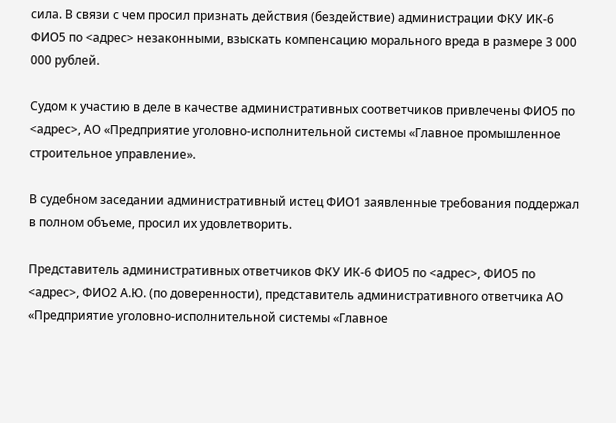сила. В связи с чем просил признать действия (бездействие) администрации ФКУ ИК-6 ФИО5 по <адрес> незаконными, взыскать компенсацию морального вреда в размере 3 000 000 рублей.

Судом к участию в деле в качестве административных соответчиков привлечены ФИО5 по <адрес>, АО «Предприятие уголовно-исполнительной системы «Главное промышленное строительное управление».

В судебном заседании административный истец ФИО1 заявленные требования поддержал в полном объеме, просил их удовлетворить.

Представитель административных ответчиков ФКУ ИК-6 ФИО5 по <адрес>, ФИО5 по <адрес>, ФИО2 А.Ю. (по доверенности), представитель административного ответчика АО «Предприятие уголовно-исполнительной системы «Главное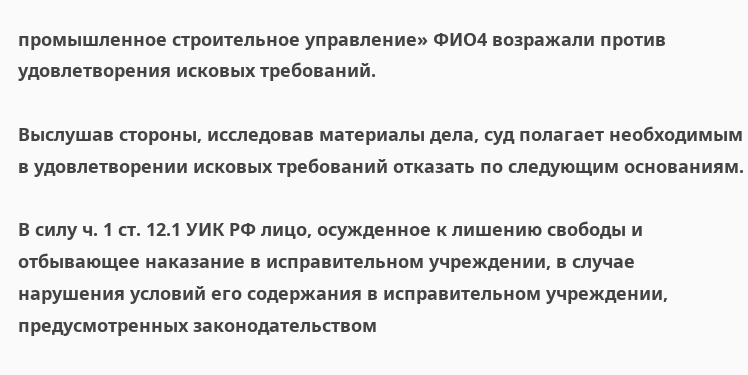промышленное строительное управление» ФИО4 возражали против удовлетворения исковых требований.

Выслушав стороны, исследовав материалы дела, суд полагает необходимым в удовлетворении исковых требований отказать по следующим основаниям.

В силу ч. 1 ст. 12.1 УИК РФ лицо, осужденное к лишению свободы и отбывающее наказание в исправительном учреждении, в случае нарушения условий его содержания в исправительном учреждении, предусмотренных законодательством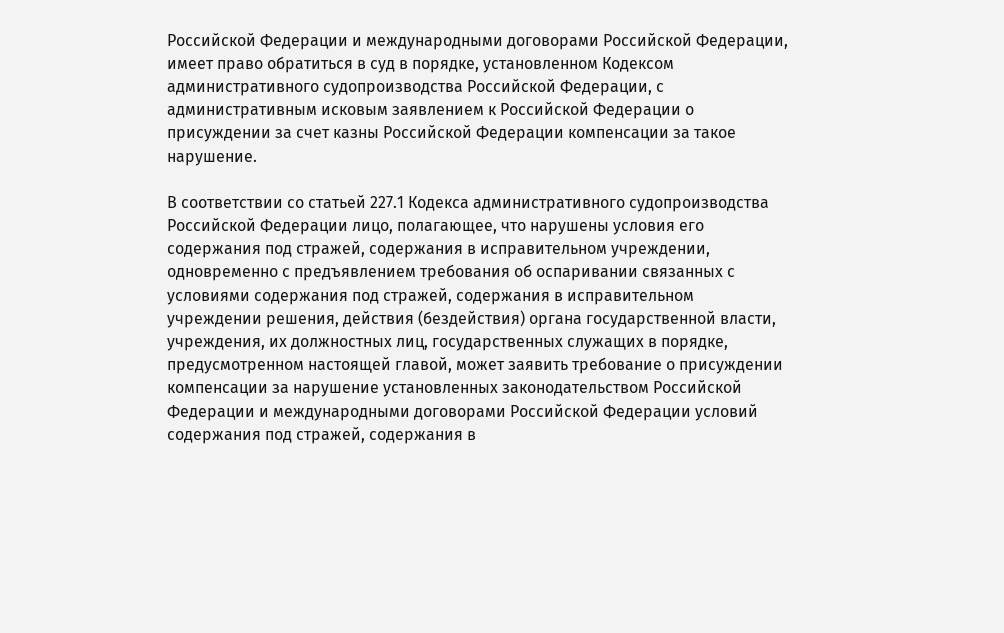Российской Федерации и международными договорами Российской Федерации, имеет право обратиться в суд в порядке, установленном Кодексом административного судопроизводства Российской Федерации, с административным исковым заявлением к Российской Федерации о присуждении за счет казны Российской Федерации компенсации за такое нарушение.

В соответствии со статьей 227.1 Кодекса административного судопроизводства Российской Федерации лицо, полагающее, что нарушены условия его содержания под стражей, содержания в исправительном учреждении, одновременно с предъявлением требования об оспаривании связанных с условиями содержания под стражей, содержания в исправительном учреждении решения, действия (бездействия) органа государственной власти, учреждения, их должностных лиц, государственных служащих в порядке, предусмотренном настоящей главой, может заявить требование о присуждении компенсации за нарушение установленных законодательством Российской Федерации и международными договорами Российской Федерации условий содержания под стражей, содержания в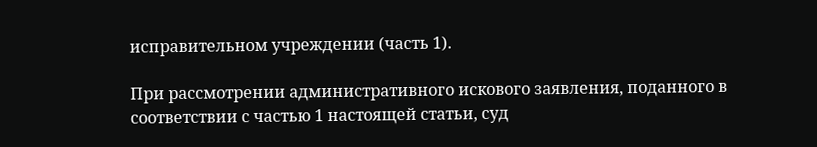исправительном учреждении (часть 1).

При рассмотрении административного искового заявления, поданного в соответствии с частью 1 настоящей статьи, суд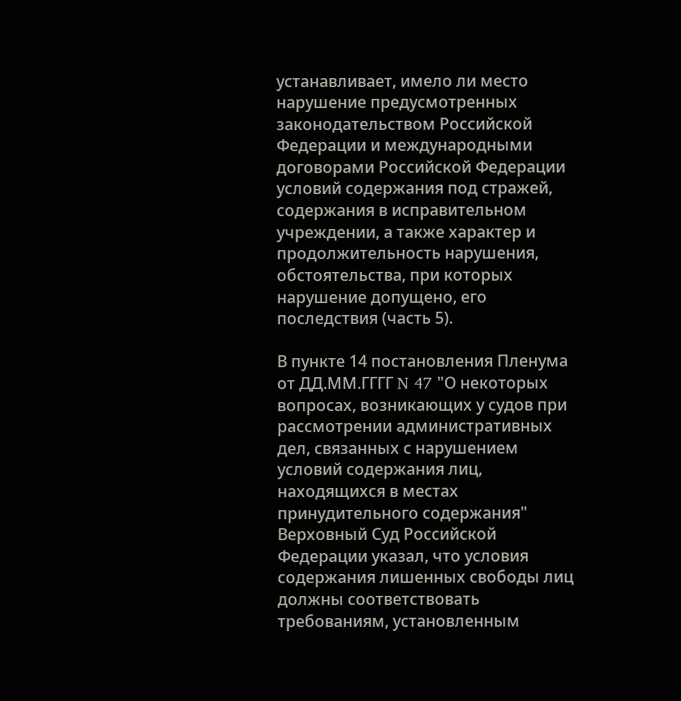устанавливает, имело ли место нарушение предусмотренных законодательством Российской Федерации и международными договорами Российской Федерации условий содержания под стражей, содержания в исправительном учреждении, а также характер и продолжительность нарушения, обстоятельства, при которых нарушение допущено, его последствия (часть 5).

В пункте 14 постановления Пленума от ДД.ММ.ГГГГ N 47 "О некоторых вопросах, возникающих у судов при рассмотрении административных дел, связанных с нарушением условий содержания лиц, находящихся в местах принудительного содержания" Верховный Суд Российской Федерации указал, что условия содержания лишенных свободы лиц должны соответствовать требованиям, установленным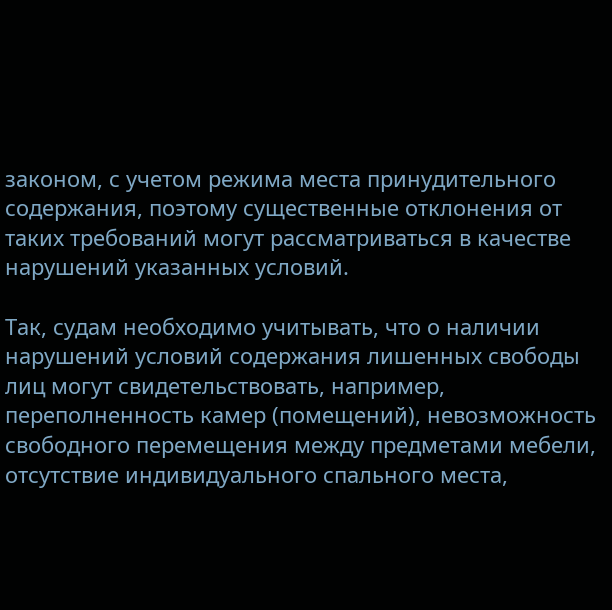законом, с учетом режима места принудительного содержания, поэтому существенные отклонения от таких требований могут рассматриваться в качестве нарушений указанных условий.

Так, судам необходимо учитывать, что о наличии нарушений условий содержания лишенных свободы лиц могут свидетельствовать, например, переполненность камер (помещений), невозможность свободного перемещения между предметами мебели, отсутствие индивидуального спального места,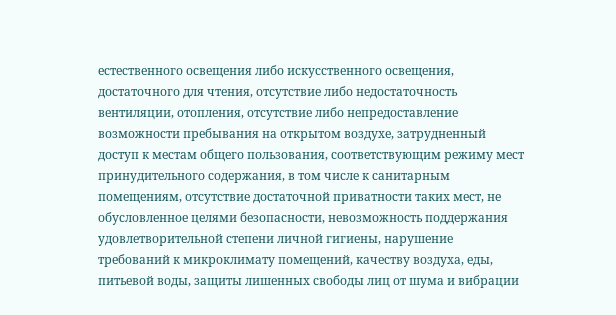естественного освещения либо искусственного освещения, достаточного для чтения, отсутствие либо недостаточность вентиляции, отопления, отсутствие либо непредоставление возможности пребывания на открытом воздухе, затрудненный доступ к местам общего пользования, соответствующим режиму мест принудительного содержания, в том числе к санитарным помещениям, отсутствие достаточной приватности таких мест, не обусловленное целями безопасности, невозможность поддержания удовлетворительной степени личной гигиены, нарушение требований к микроклимату помещений, качеству воздуха, еды, питьевой воды, защиты лишенных свободы лиц от шума и вибрации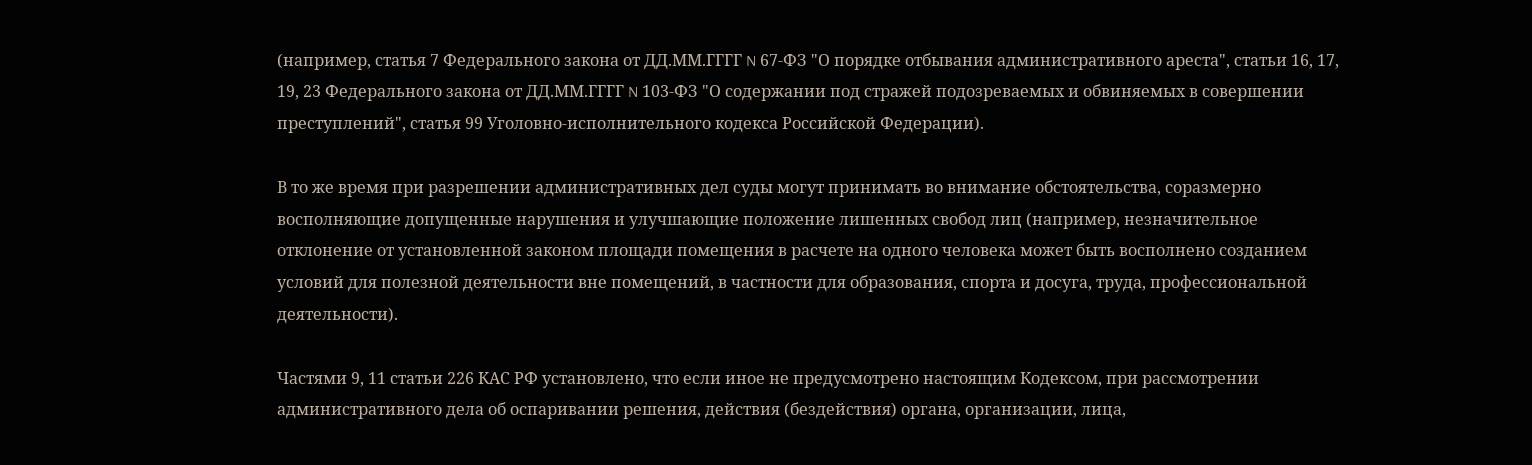(например, статья 7 Федерального закона от ДД.ММ.ГГГГ N 67-ФЗ "О порядке отбывания административного ареста", статьи 16, 17, 19, 23 Федерального закона от ДД.ММ.ГГГГ N 103-ФЗ "О содержании под стражей подозреваемых и обвиняемых в совершении преступлений", статья 99 Уголовно-исполнительного кодекса Российской Федерации).

В то же время при разрешении административных дел суды могут принимать во внимание обстоятельства, соразмерно восполняющие допущенные нарушения и улучшающие положение лишенных свобод лиц (например, незначительное отклонение от установленной законом площади помещения в расчете на одного человека может быть восполнено созданием условий для полезной деятельности вне помещений, в частности для образования, спорта и досуга, труда, профессиональной деятельности).

Частями 9, 11 статьи 226 КАС РФ установлено, что если иное не предусмотрено настоящим Кодексом, при рассмотрении административного дела об оспаривании решения, действия (бездействия) органа, организации, лица,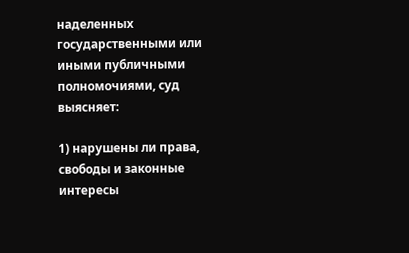наделенных государственными или иными публичными полномочиями, суд выясняет:

1) нарушены ли права, свободы и законные интересы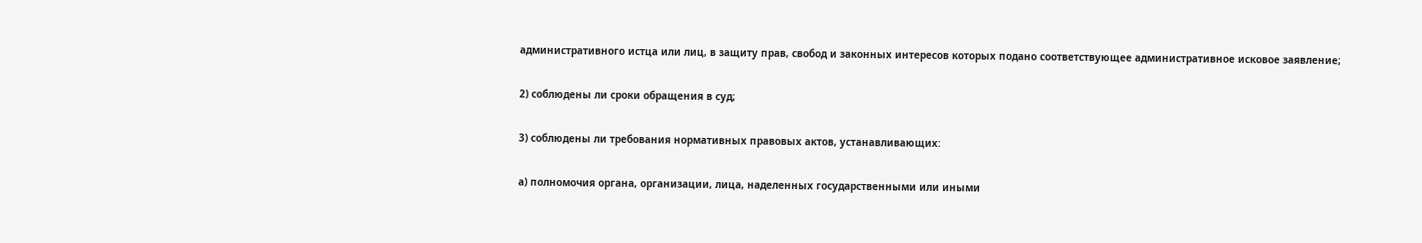административного истца или лиц, в защиту прав, свобод и законных интересов которых подано соответствующее административное исковое заявление;

2) соблюдены ли сроки обращения в суд;

3) соблюдены ли требования нормативных правовых актов, устанавливающих:

а) полномочия органа, организации, лица, наделенных государственными или иными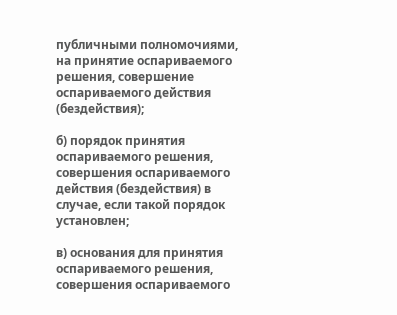публичными полномочиями, на принятие оспариваемого решения, совершение оспариваемого действия (бездействия);

б) порядок принятия оспариваемого решения, совершения оспариваемого действия (бездействия) в случае, если такой порядок установлен;

в) основания для принятия оспариваемого решения, совершения оспариваемого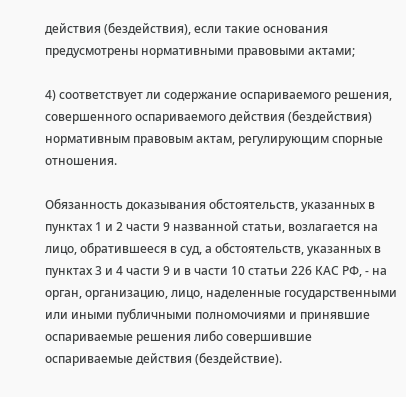действия (бездействия), если такие основания предусмотрены нормативными правовыми актами;

4) соответствует ли содержание оспариваемого решения, совершенного оспариваемого действия (бездействия) нормативным правовым актам, регулирующим спорные отношения.

Обязанность доказывания обстоятельств, указанных в пунктах 1 и 2 части 9 названной статьи, возлагается на лицо, обратившееся в суд, а обстоятельств, указанных в пунктах 3 и 4 части 9 и в части 10 статьи 226 КАС РФ, - на орган, организацию, лицо, наделенные государственными или иными публичными полномочиями и принявшие оспариваемые решения либо совершившие оспариваемые действия (бездействие).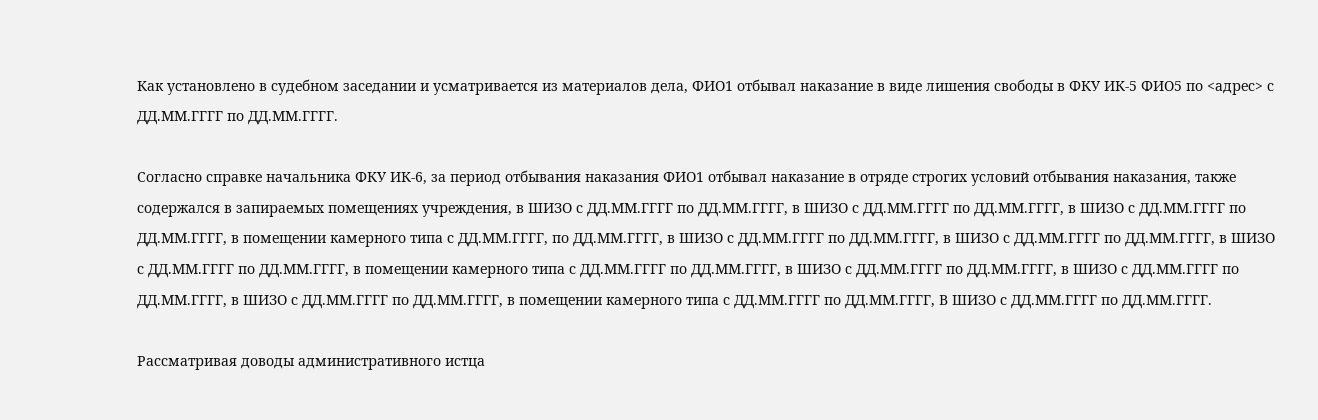Как установлено в судебном заседании и усматривается из материалов дела, ФИО1 отбывал наказание в виде лишения свободы в ФКУ ИК-5 ФИО5 по <адрес> с ДД.ММ.ГГГГ по ДД.ММ.ГГГГ.

Согласно справке начальника ФКУ ИК-6, за период отбывания наказания ФИО1 отбывал наказание в отряде строгих условий отбывания наказания, также содержался в запираемых помещениях учреждения, в ШИЗО с ДД.ММ.ГГГГ по ДД.ММ.ГГГГ, в ШИЗО с ДД.ММ.ГГГГ по ДД.ММ.ГГГГ, в ШИЗО с ДД.ММ.ГГГГ по ДД.ММ.ГГГГ, в помещении камерного типа с ДД.ММ.ГГГГ, по ДД.ММ.ГГГГ, в ШИЗО с ДД.ММ.ГГГГ по ДД.ММ.ГГГГ, в ШИЗО с ДД.ММ.ГГГГ по ДД.ММ.ГГГГ, в ШИЗО с ДД.ММ.ГГГГ по ДД.ММ.ГГГГ, в помещении камерного типа с ДД.ММ.ГГГГ по ДД.ММ.ГГГГ, в ШИЗО с ДД.ММ.ГГГГ по ДД.ММ.ГГГГ, в ШИЗО с ДД.ММ.ГГГГ по ДД.ММ.ГГГГ, в ШИЗО с ДД.ММ.ГГГГ по ДД.ММ.ГГГГ, в помещении камерного типа с ДД.ММ.ГГГГ по ДД.ММ.ГГГГ, В ШИЗО с ДД.ММ.ГГГГ по ДД.ММ.ГГГГ.

Рассматривая доводы административного истца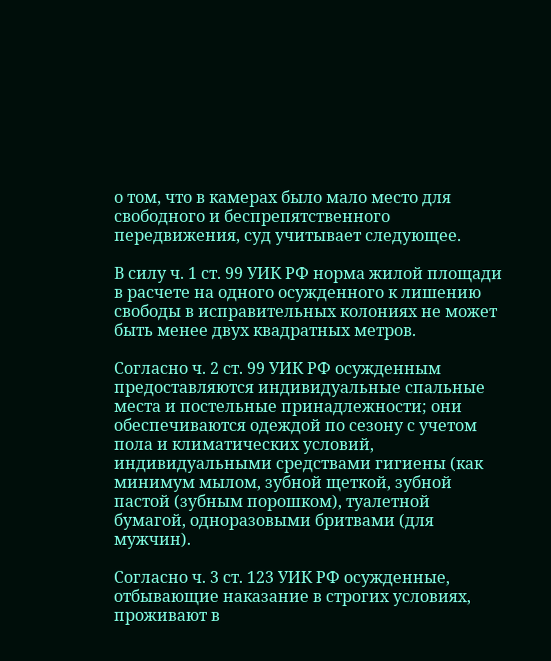о том, что в камерах было мало место для свободного и беспрепятственного передвижения, суд учитывает следующее.

В силу ч. 1 ст. 99 УИК РФ норма жилой площади в расчете на одного осужденного к лишению свободы в исправительных колониях не может быть менее двух квадратных метров.

Согласно ч. 2 ст. 99 УИК РФ осужденным предоставляются индивидуальные спальные места и постельные принадлежности; они обеспечиваются одеждой по сезону с учетом пола и климатических условий, индивидуальными средствами гигиены (как минимум мылом, зубной щеткой, зубной пастой (зубным порошком), туалетной бумагой, одноразовыми бритвами (для мужчин).

Согласно ч. 3 ст. 123 УИК РФ осужденные, отбывающие наказание в строгих условиях, проживают в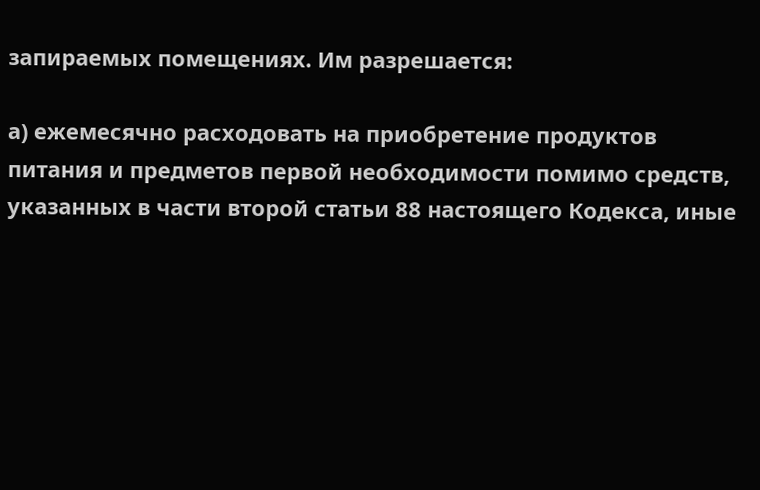запираемых помещениях. Им разрешается:

а) ежемесячно расходовать на приобретение продуктов питания и предметов первой необходимости помимо средств, указанных в части второй статьи 88 настоящего Кодекса, иные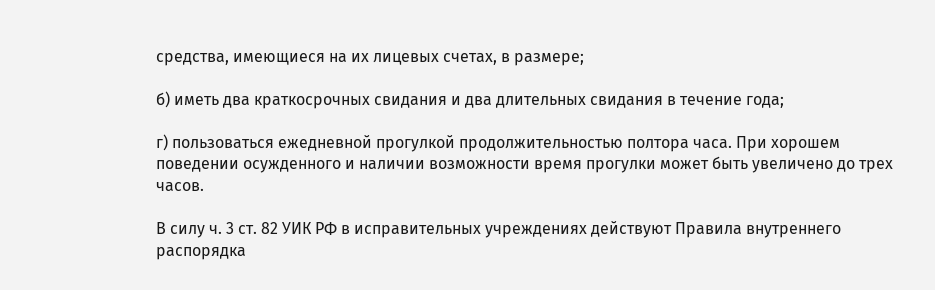средства, имеющиеся на их лицевых счетах, в размере;

б) иметь два краткосрочных свидания и два длительных свидания в течение года;

г) пользоваться ежедневной прогулкой продолжительностью полтора часа. При хорошем поведении осужденного и наличии возможности время прогулки может быть увеличено до трех часов.

В силу ч. 3 ст. 82 УИК РФ в исправительных учреждениях действуют Правила внутреннего распорядка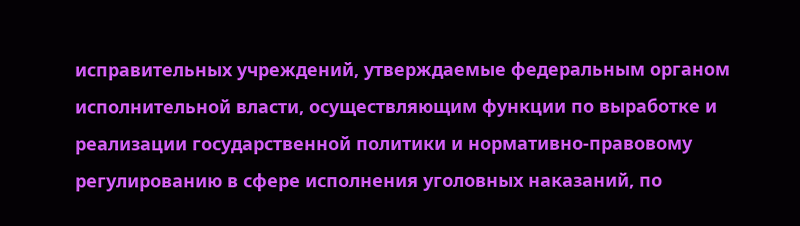исправительных учреждений, утверждаемые федеральным органом исполнительной власти, осуществляющим функции по выработке и реализации государственной политики и нормативно-правовому регулированию в сфере исполнения уголовных наказаний, по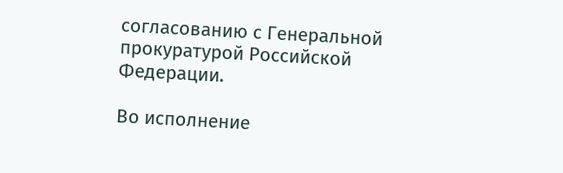согласованию с Генеральной прокуратурой Российской Федерации.

Во исполнение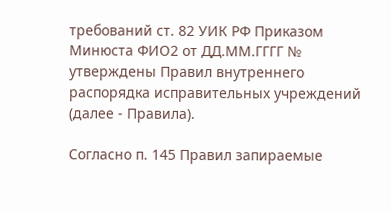требований ст. 82 УИК РФ Приказом Минюста ФИО2 от ДД.ММ.ГГГГ № утверждены Правил внутреннего распорядка исправительных учреждений (далее - Правила).

Согласно п. 145 Правил запираемые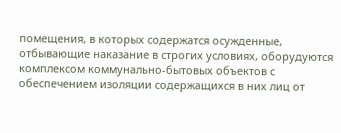помещения, в которых содержатся осужденные, отбывающие наказание в строгих условиях, оборудуются комплексом коммунально-бытовых объектов с обеспечением изоляции содержащихся в них лиц от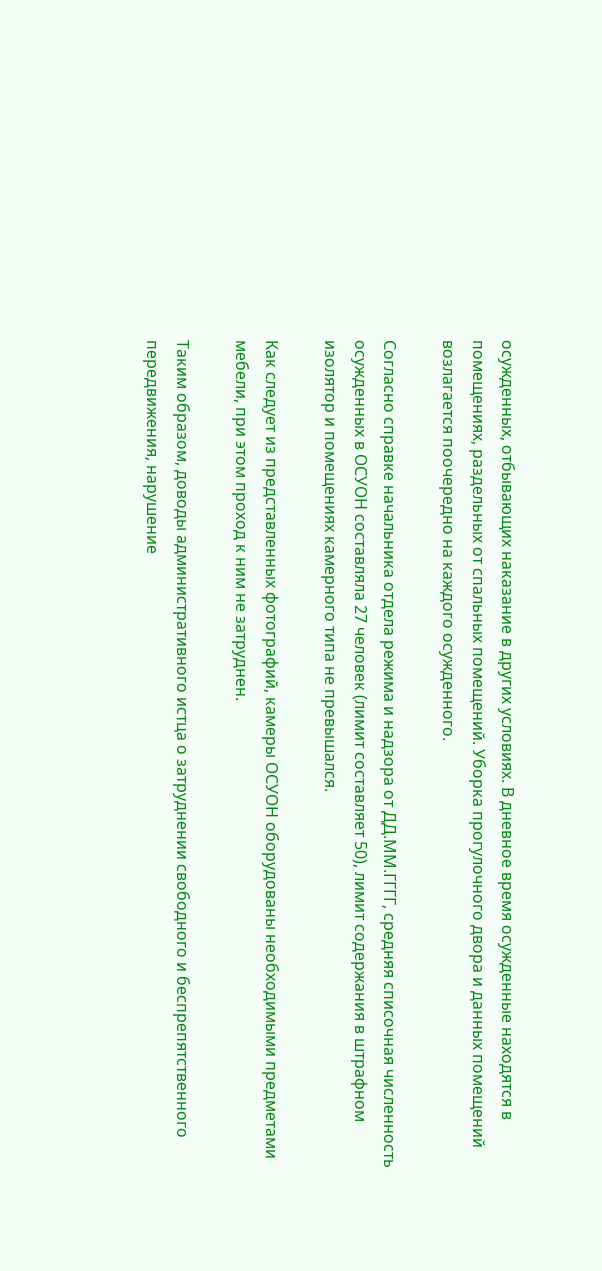осужденных, отбывающих наказание в других условиях. В дневное время осужденные находятся в помещениях, раздельных от спальных помещений. Уборка прогулочного двора и данных помещений возлагается поочередно на каждого осужденного.

Согласно справке начальника отдела режима и надзора от ДД.ММ.ГГГГ, средняя списочная численность осужденных в ОСУОН составляла 27 человек (лимит составляет 50), лимит содержания в штрафном изолятор и помещениях камерного типа не превышался.

Как следует из представленных фотографий, камеры ОСУОН оборудованы необходимыми предметами мебели, при этом проход к ним не затруднен.

Таким образом, доводы административного истца о затруднении свободного и беспрепятственного передвижения, нарушение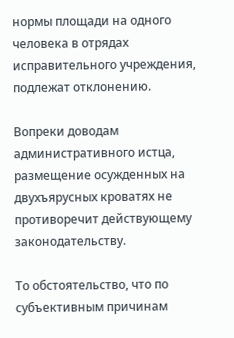нормы площади на одного человека в отрядах исправительного учреждения, подлежат отклонению.

Вопреки доводам административного истца, размещение осужденных на двухъярусных кроватях не противоречит действующему законодательству.

То обстоятельство, что по субъективным причинам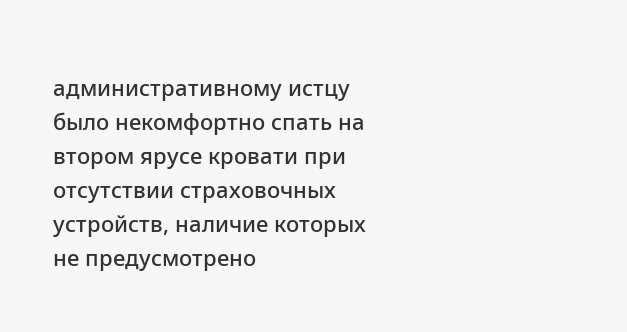административному истцу было некомфортно спать на втором ярусе кровати при отсутствии страховочных устройств, наличие которых не предусмотрено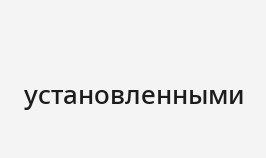установленными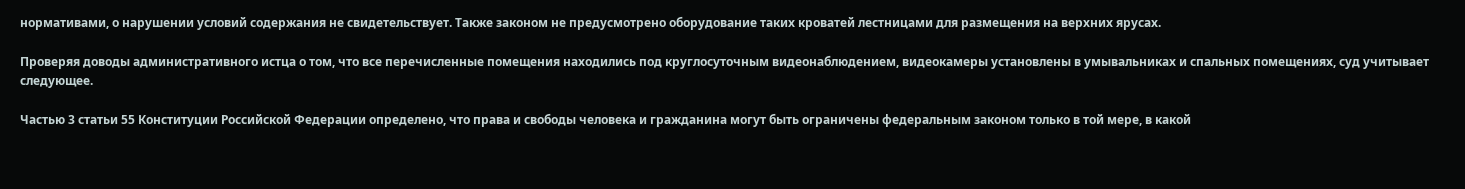нормативами, о нарушении условий содержания не свидетельствует. Также законом не предусмотрено оборудование таких кроватей лестницами для размещения на верхних ярусах.

Проверяя доводы административного истца о том, что все перечисленные помещения находились под круглосуточным видеонаблюдением, видеокамеры установлены в умывальниках и спальных помещениях, суд учитывает следующее.

Частью 3 статьи 55 Конституции Российской Федерации определено, что права и свободы человека и гражданина могут быть ограничены федеральным законом только в той мере, в какой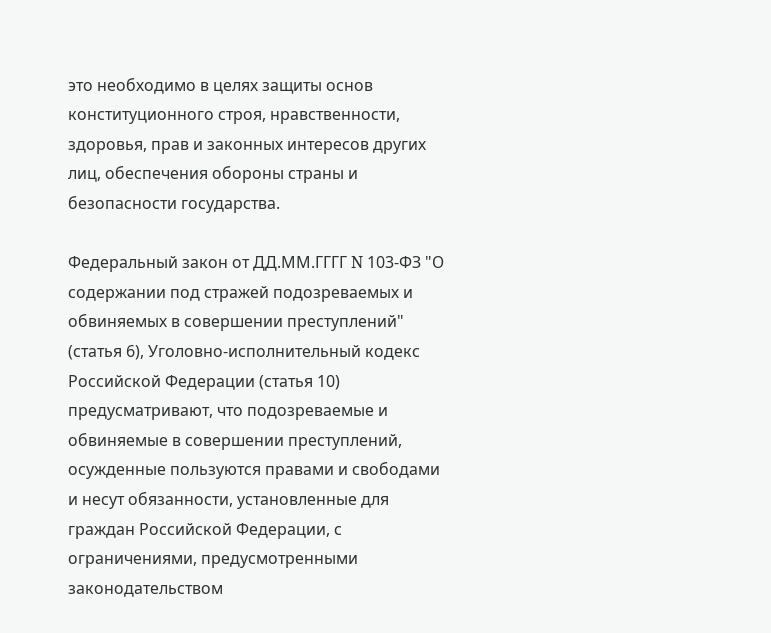это необходимо в целях защиты основ конституционного строя, нравственности, здоровья, прав и законных интересов других лиц, обеспечения обороны страны и безопасности государства.

Федеральный закон от ДД.ММ.ГГГГ N 103-ФЗ "О содержании под стражей подозреваемых и обвиняемых в совершении преступлений" (статья 6), Уголовно-исполнительный кодекс Российской Федерации (статья 10) предусматривают, что подозреваемые и обвиняемые в совершении преступлений, осужденные пользуются правами и свободами и несут обязанности, установленные для граждан Российской Федерации, с ограничениями, предусмотренными законодательством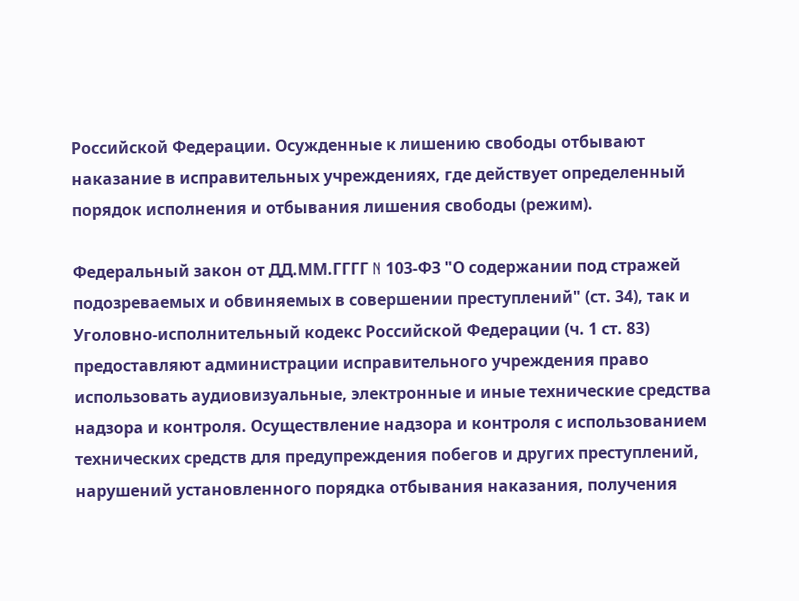Российской Федерации. Осужденные к лишению свободы отбывают наказание в исправительных учреждениях, где действует определенный порядок исполнения и отбывания лишения свободы (режим).

Федеральный закон от ДД.ММ.ГГГГ N 103-ФЗ "О содержании под стражей подозреваемых и обвиняемых в совершении преступлений" (ст. 34), так и Уголовно-исполнительный кодекс Российской Федерации (ч. 1 ст. 83) предоставляют администрации исправительного учреждения право использовать аудиовизуальные, электронные и иные технические средства надзора и контроля. Осуществление надзора и контроля с использованием технических средств для предупреждения побегов и других преступлений, нарушений установленного порядка отбывания наказания, получения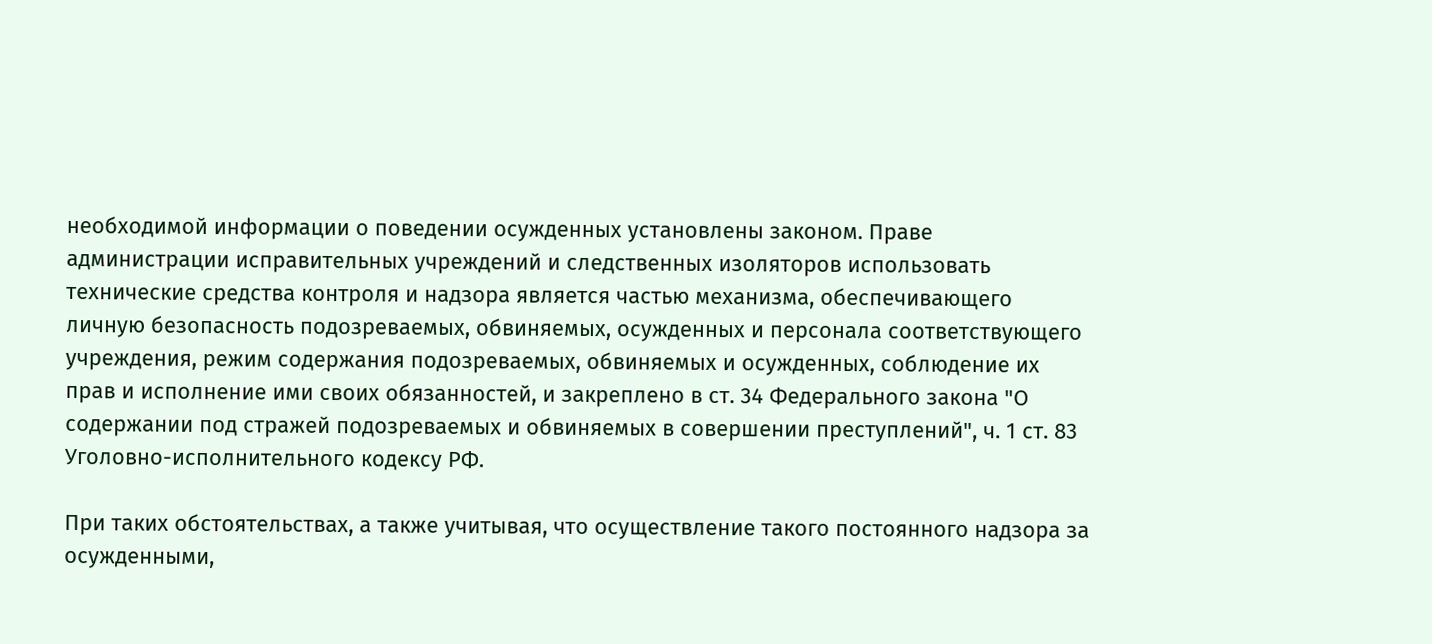необходимой информации о поведении осужденных установлены законом. Праве администрации исправительных учреждений и следственных изоляторов использовать технические средства контроля и надзора является частью механизма, обеспечивающего личную безопасность подозреваемых, обвиняемых, осужденных и персонала соответствующего учреждения, режим содержания подозреваемых, обвиняемых и осужденных, соблюдение их прав и исполнение ими своих обязанностей, и закреплено в ст. 34 Федерального закона "О содержании под стражей подозреваемых и обвиняемых в совершении преступлений", ч. 1 ст. 83 Уголовно-исполнительного кодексу РФ.

При таких обстоятельствах, а также учитывая, что осуществление такого постоянного надзора за осужденными,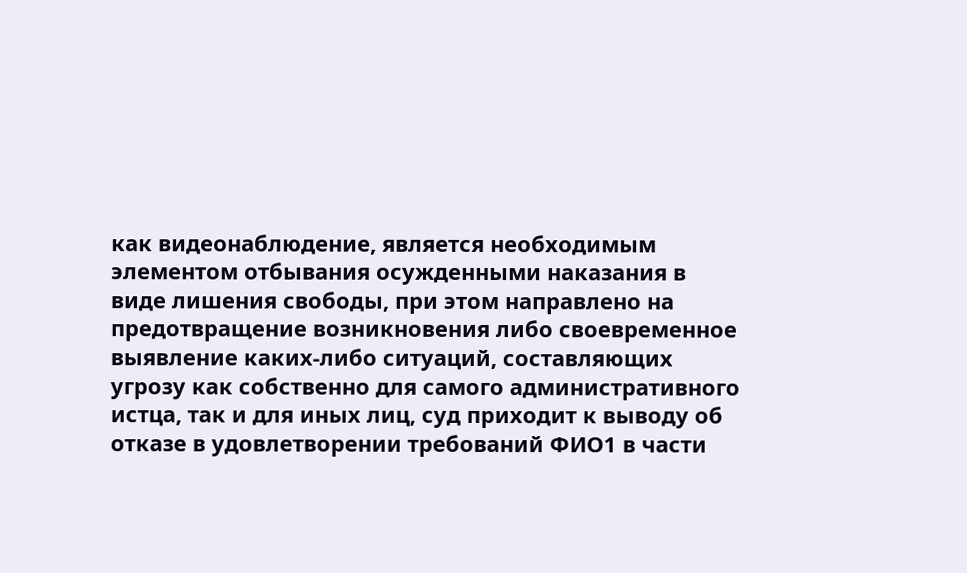как видеонаблюдение, является необходимым элементом отбывания осужденными наказания в виде лишения свободы, при этом направлено на предотвращение возникновения либо своевременное выявление каких-либо ситуаций, составляющих угрозу как собственно для самого административного истца, так и для иных лиц, суд приходит к выводу об отказе в удовлетворении требований ФИО1 в части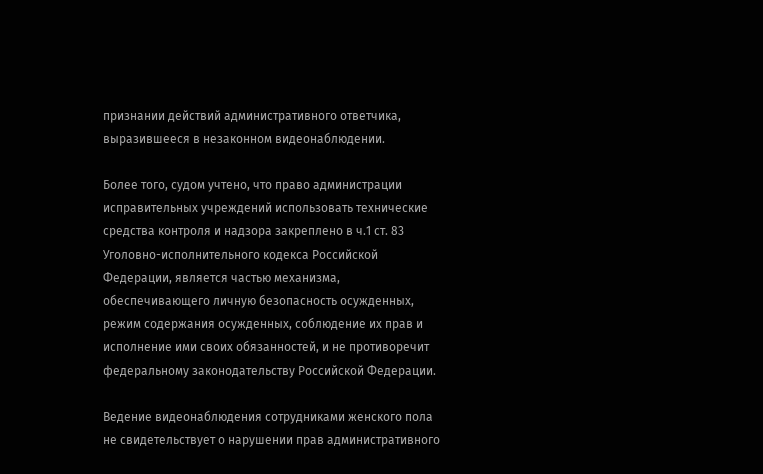признании действий административного ответчика, выразившееся в незаконном видеонаблюдении.

Более того, судом учтено, что право администрации исправительных учреждений использовать технические средства контроля и надзора закреплено в ч.1 ст. 83 Уголовно-исполнительного кодекса Российской Федерации, является частью механизма, обеспечивающего личную безопасность осужденных, режим содержания осужденных, соблюдение их прав и исполнение ими своих обязанностей, и не противоречит федеральному законодательству Российской Федерации.

Ведение видеонаблюдения сотрудниками женского пола не свидетельствует о нарушении прав административного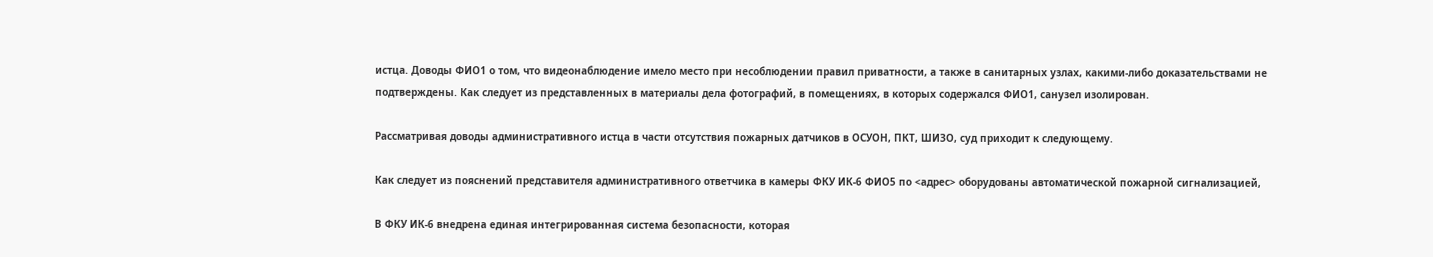истца. Доводы ФИО1 о том, что видеонаблюдение имело место при несоблюдении правил приватности, а также в санитарных узлах, какими-либо доказательствами не подтверждены. Как следует из представленных в материалы дела фотографий, в помещениях, в которых содержался ФИО1, санузел изолирован.

Рассматривая доводы административного истца в части отсутствия пожарных датчиков в ОСУОН, ПКТ, ШИЗО, суд приходит к следующему.

Как следует из пояснений представителя административного ответчика в камеры ФКУ ИК-6 ФИО5 по <адрес> оборудованы автоматической пожарной сигнализацией,

В ФКУ ИК-6 внедрена единая интегрированная система безопасности, которая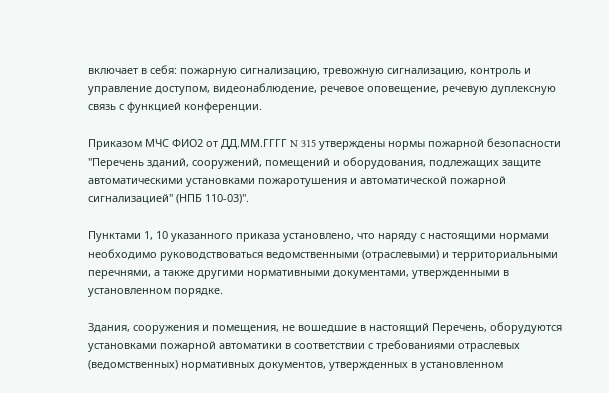включает в себя: пожарную сигнализацию, тревожную сигнализацию, контроль и управление доступом, видеонаблюдение, речевое оповещение, речевую дуплексную связь с функцией конференции.

Приказом МЧС ФИО2 от ДД.ММ.ГГГГ N 315 утверждены нормы пожарной безопасности "Перечень зданий, сооружений, помещений и оборудования, подлежащих защите автоматическими установками пожаротушения и автоматической пожарной сигнализацией" (НПБ 110-03)".

Пунктами 1, 10 указанного приказа установлено, что наряду с настоящими нормами необходимо руководствоваться ведомственными (отраслевыми) и территориальными перечнями, а также другими нормативными документами, утвержденными в установленном порядке.

Здания, сооружения и помещения, не вошедшие в настоящий Перечень, оборудуются установками пожарной автоматики в соответствии с требованиями отраслевых (ведомственных) нормативных документов, утвержденных в установленном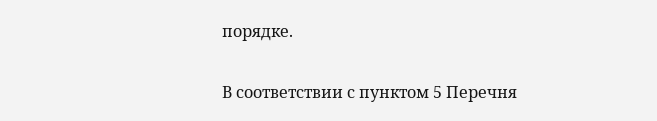порядке.

В соответствии с пунктом 5 Перечня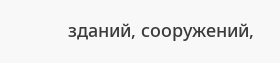зданий, сооружений,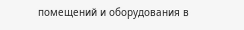помещений и оборудования в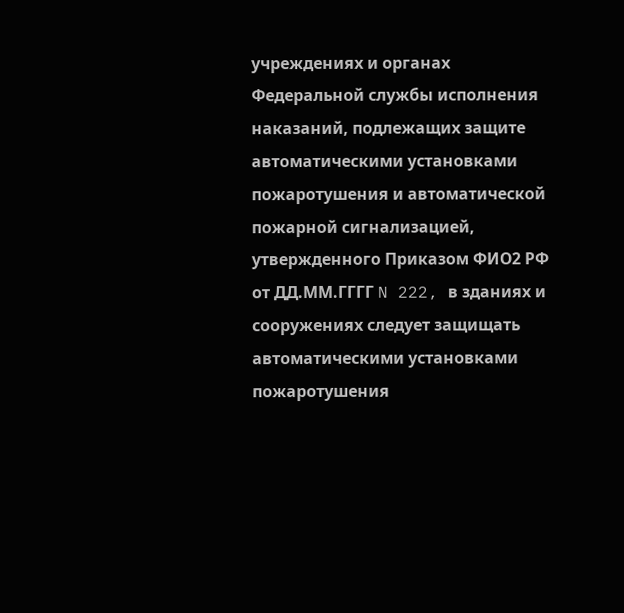учреждениях и органах Федеральной службы исполнения наказаний, подлежащих защите автоматическими установками пожаротушения и автоматической пожарной сигнализацией, утвержденного Приказом ФИО2 РФ от ДД.ММ.ГГГГ N 222, в зданиях и сооружениях следует защищать автоматическими установками пожаротушения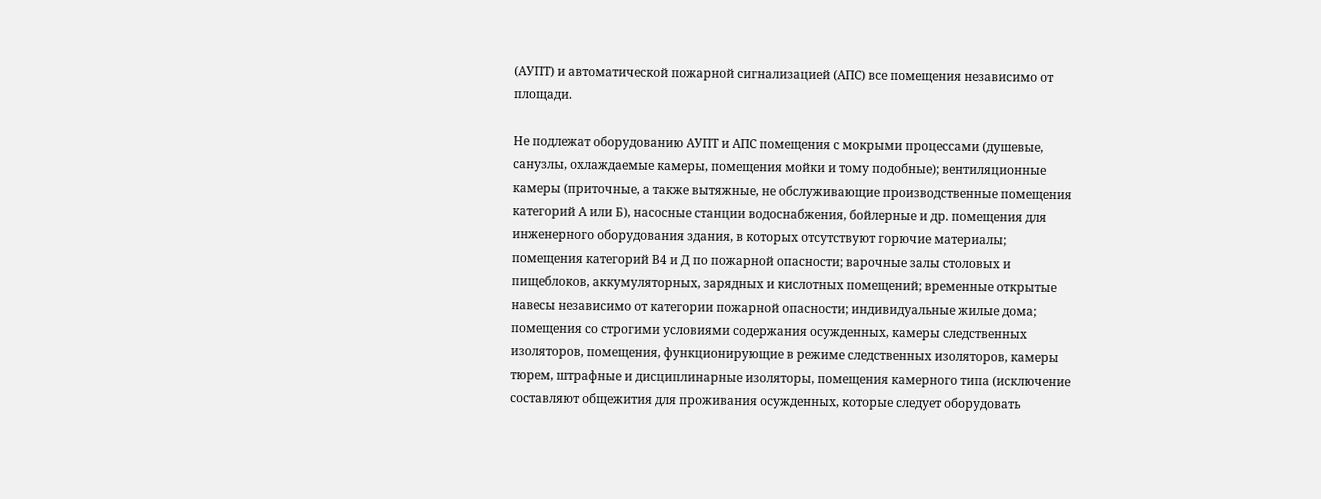(АУПТ) и автоматической пожарной сигнализацией (АПС) все помещения независимо от площади.

Не подлежат оборудованию АУПТ и АПС помещения с мокрыми процессами (душевые, санузлы, охлаждаемые камеры, помещения мойки и тому подобные); вентиляционные камеры (приточные, а также вытяжные, не обслуживающие производственные помещения категорий А или Б), насосные станции водоснабжения, бойлерные и др. помещения для инженерного оборудования здания, в которых отсутствуют горючие материалы; помещения категорий В4 и Д по пожарной опасности; варочные залы столовых и пищеблоков, аккумуляторных, зарядных и кислотных помещений; временные открытые навесы независимо от категории пожарной опасности; индивидуальные жилые дома; помещения со строгими условиями содержания осужденных, камеры следственных изоляторов, помещения, функционирующие в режиме следственных изоляторов, камеры тюрем, штрафные и дисциплинарные изоляторы, помещения камерного типа (исключение составляют общежития для проживания осужденных, которые следует оборудовать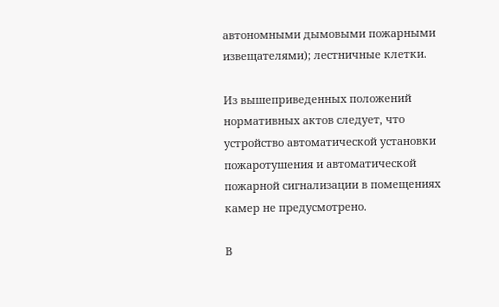автономными дымовыми пожарными извещателями); лестничные клетки.

Из вышеприведенных положений нормативных актов следует, что устройство автоматической установки пожаротушения и автоматической пожарной сигнализации в помещениях камер не предусмотрено.

В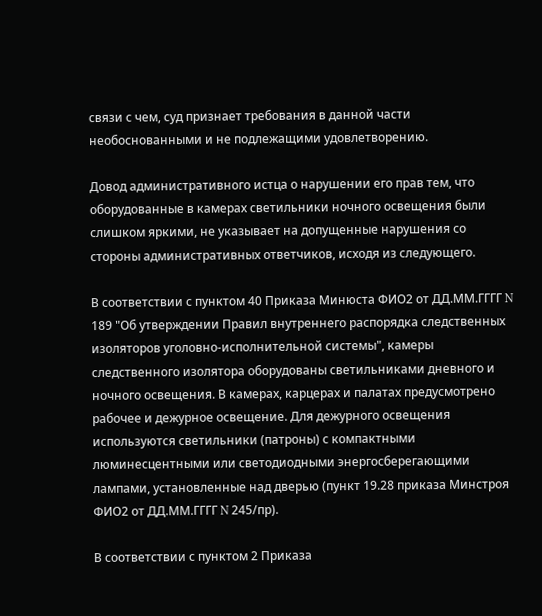связи с чем, суд признает требования в данной части необоснованными и не подлежащими удовлетворению.

Довод административного истца о нарушении его прав тем, что оборудованные в камерах светильники ночного освещения были слишком яркими, не указывает на допущенные нарушения со стороны административных ответчиков, исходя из следующего.

В соответствии с пунктом 40 Приказа Минюста ФИО2 от ДД.ММ.ГГГГ N 189 "Об утверждении Правил внутреннего распорядка следственных изоляторов уголовно-исполнительной системы", камеры следственного изолятора оборудованы светильниками дневного и ночного освещения. В камерах, карцерах и палатах предусмотрено рабочее и дежурное освещение. Для дежурного освещения используются светильники (патроны) с компактными люминесцентными или светодиодными энергосберегающими лампами, установленные над дверью (пункт 19.28 приказа Минстроя ФИО2 от ДД.ММ.ГГГГ N 245/пр).

В соответствии с пунктом 2 Приказа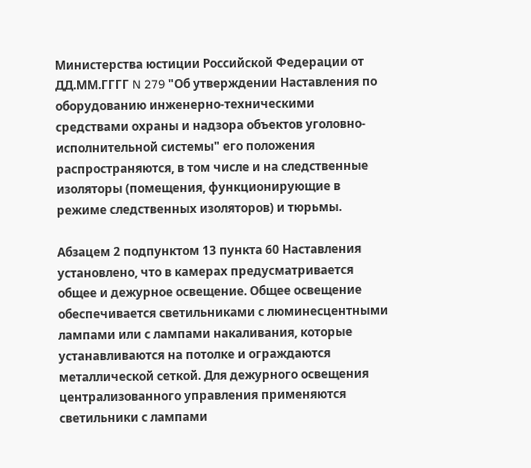Министерства юстиции Российской Федерации от ДД.ММ.ГГГГ N 279 "Об утверждении Наставления по оборудованию инженерно-техническими средствами охраны и надзора объектов уголовно-исполнительной системы" его положения распространяются, в том числе и на следственные изоляторы (помещения, функционирующие в режиме следственных изоляторов) и тюрьмы.

Абзацем 2 подпунктом 13 пункта 60 Наставления установлено, что в камерах предусматривается общее и дежурное освещение. Общее освещение обеспечивается светильниками с люминесцентными лампами или с лампами накаливания, которые устанавливаются на потолке и ограждаются металлической сеткой. Для дежурного освещения централизованного управления применяются светильники с лампами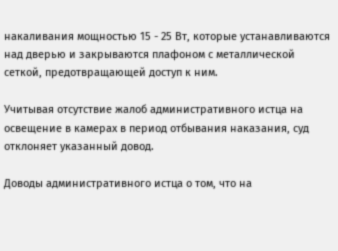накаливания мощностью 15 - 25 Вт, которые устанавливаются над дверью и закрываются плафоном с металлической сеткой, предотвращающей доступ к ним.

Учитывая отсутствие жалоб административного истца на освещение в камерах в период отбывания наказания, суд отклоняет указанный довод.

Доводы административного истца о том, что на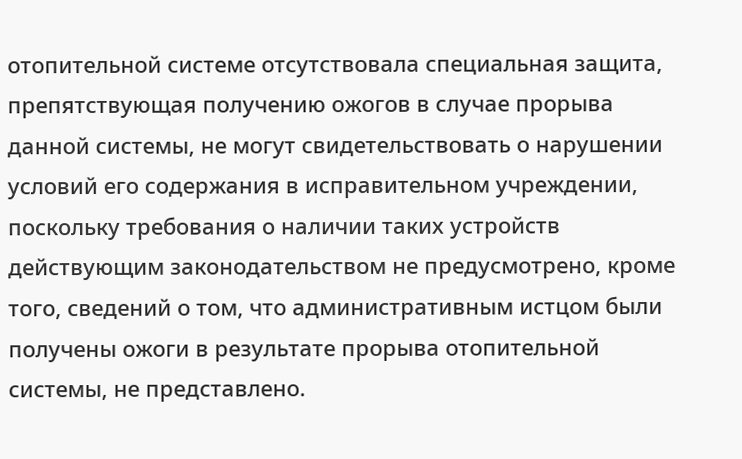отопительной системе отсутствовала специальная защита, препятствующая получению ожогов в случае прорыва данной системы, не могут свидетельствовать о нарушении условий его содержания в исправительном учреждении, поскольку требования о наличии таких устройств действующим законодательством не предусмотрено, кроме того, сведений о том, что административным истцом были получены ожоги в результате прорыва отопительной системы, не представлено.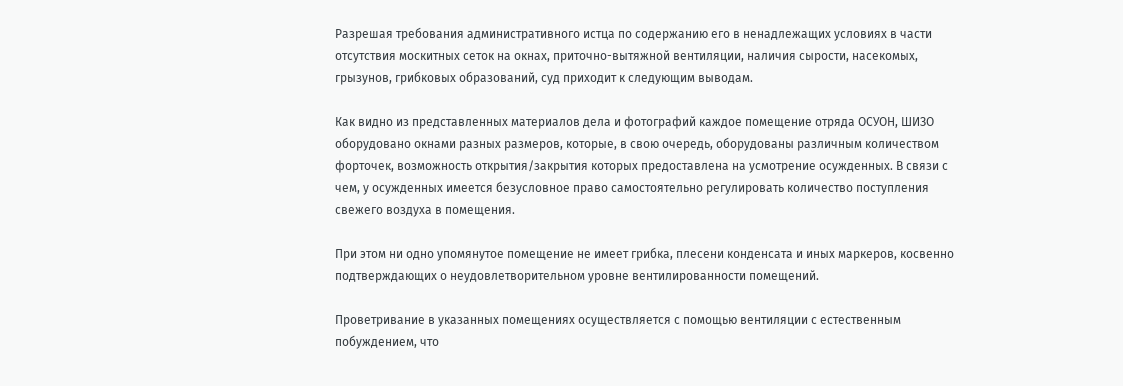Разрешая требования административного истца по содержанию его в ненадлежащих условиях в части отсутствия москитных сеток на окнах, приточно-вытяжной вентиляции, наличия сырости, насекомых, грызунов, грибковых образований, суд приходит к следующим выводам.

Как видно из представленных материалов дела и фотографий каждое помещение отряда ОСУОН, ШИЗО оборудовано окнами разных размеров, которые, в свою очередь, оборудованы различным количеством форточек, возможность открытия/закрытия которых предоставлена на усмотрение осужденных. В связи с чем, у осужденных имеется безусловное право самостоятельно регулировать количество поступления свежего воздуха в помещения.

При этом ни одно упомянутое помещение не имеет грибка, плесени конденсата и иных маркеров, косвенно подтверждающих о неудовлетворительном уровне вентилированности помещений.

Проветривание в указанных помещениях осуществляется с помощью вентиляции с естественным побуждением, что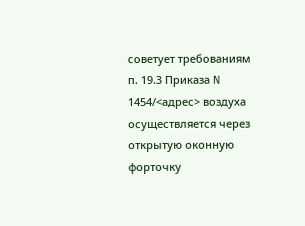советует требованиям п. 19.3 Приказа N 1454/<адрес> воздуха осуществляется через открытую оконную форточку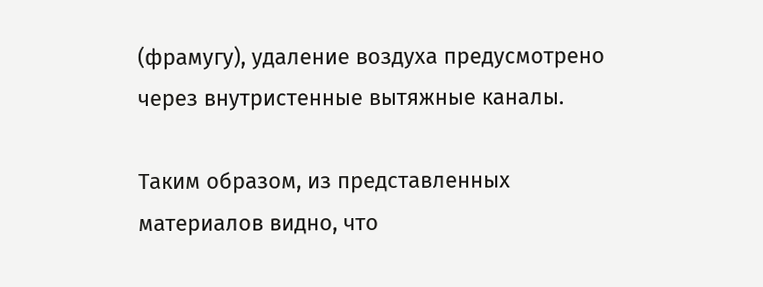(фрамугу), удаление воздуха предусмотрено через внутристенные вытяжные каналы.

Таким образом, из представленных материалов видно, что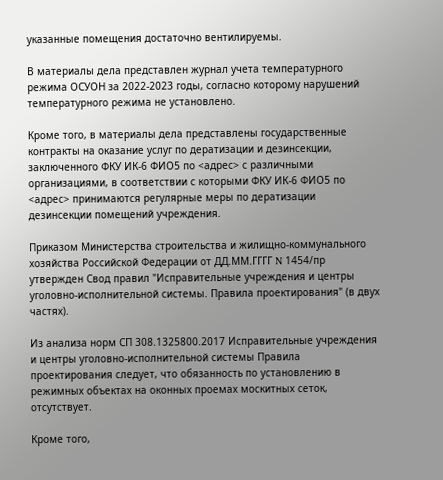указанные помещения достаточно вентилируемы.

В материалы дела представлен журнал учета температурного режима ОСУОН за 2022-2023 годы, согласно которому нарушений температурного режима не установлено.

Кроме того, в материалы дела представлены государственные контракты на оказание услуг по дератизации и дезинсекции, заключенного ФКУ ИК-6 ФИО5 по <адрес> с различными организациями, в соответствии с которыми ФКУ ИК-6 ФИО5 по <адрес> принимаются регулярные меры по дератизации дезинсекции помещений учреждения.

Приказом Министерства строительства и жилищно-коммунального хозяйства Российской Федерации от ДД.ММ.ГГГГ N 1454/пр утвержден Свод правил "Исправительные учреждения и центры уголовно-исполнительной системы. Правила проектирования" (в двух частях).

Из анализа норм СП 308.1325800.2017 Исправительные учреждения и центры уголовно-исполнительной системы Правила проектирования следует, что обязанность по установлению в режимных объектах на оконных проемах москитных сеток, отсутствует.

Кроме того,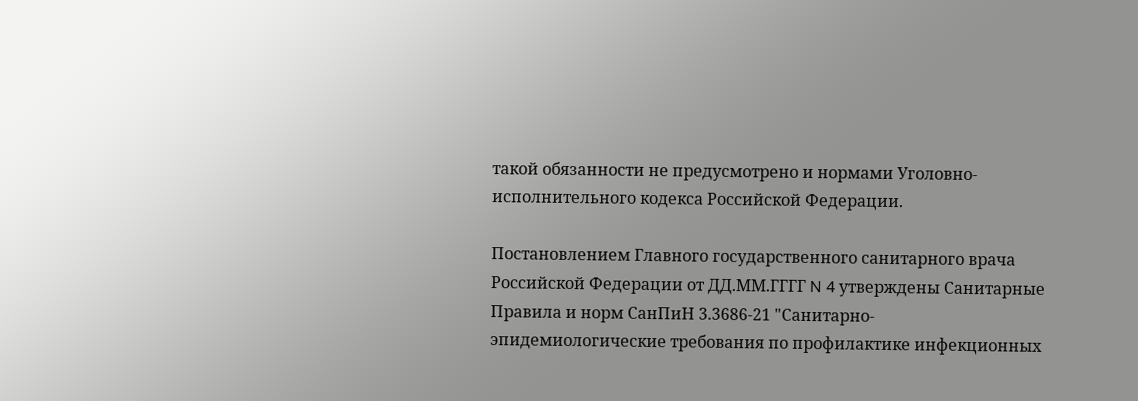такой обязанности не предусмотрено и нормами Уголовно-исполнительного кодекса Российской Федерации.

Постановлением Главного государственного санитарного врача Российской Федерации от ДД.ММ.ГГГГ N 4 утверждены Санитарные Правила и норм СанПиН 3.3686-21 "Санитарно-эпидемиологические требования по профилактике инфекционных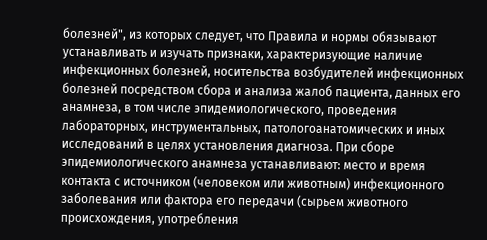болезней", из которых следует, что Правила и нормы обязывают устанавливать и изучать признаки, характеризующие наличие инфекционных болезней, носительства возбудителей инфекционных болезней посредством сбора и анализа жалоб пациента, данных его анамнеза, в том числе эпидемиологического, проведения лабораторных, инструментальных, патологоанатомических и иных исследований в целях установления диагноза. При сборе эпидемиологического анамнеза устанавливают: место и время контакта с источником (человеком или животным) инфекционного заболевания или фактора его передачи (сырьем животного происхождения, употребления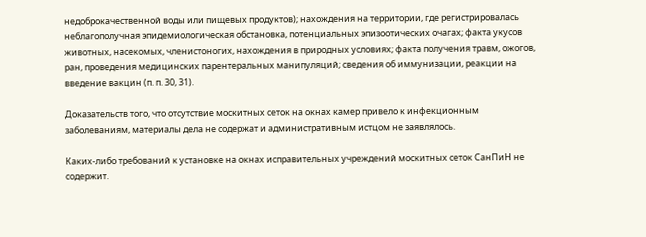недоброкачественной воды или пищевых продуктов); нахождения на территории, где регистрировалась неблагополучная эпидемиологическая обстановка, потенциальных эпизоотических очагах; факта укусов животных, насекомых, членистоногих, нахождения в природных условиях; факта получения травм, ожогов, ран, проведения медицинских парентеральных манипуляций; сведения об иммунизации, реакции на введение вакцин (п. п. 30, 31).

Доказательств того, что отсутствие москитных сеток на окнах камер привело к инфекционным заболеваниям, материалы дела не содержат и административным истцом не заявлялось.

Каких-либо требований к установке на окнах исправительных учреждений москитных сеток СанПиН не содержит.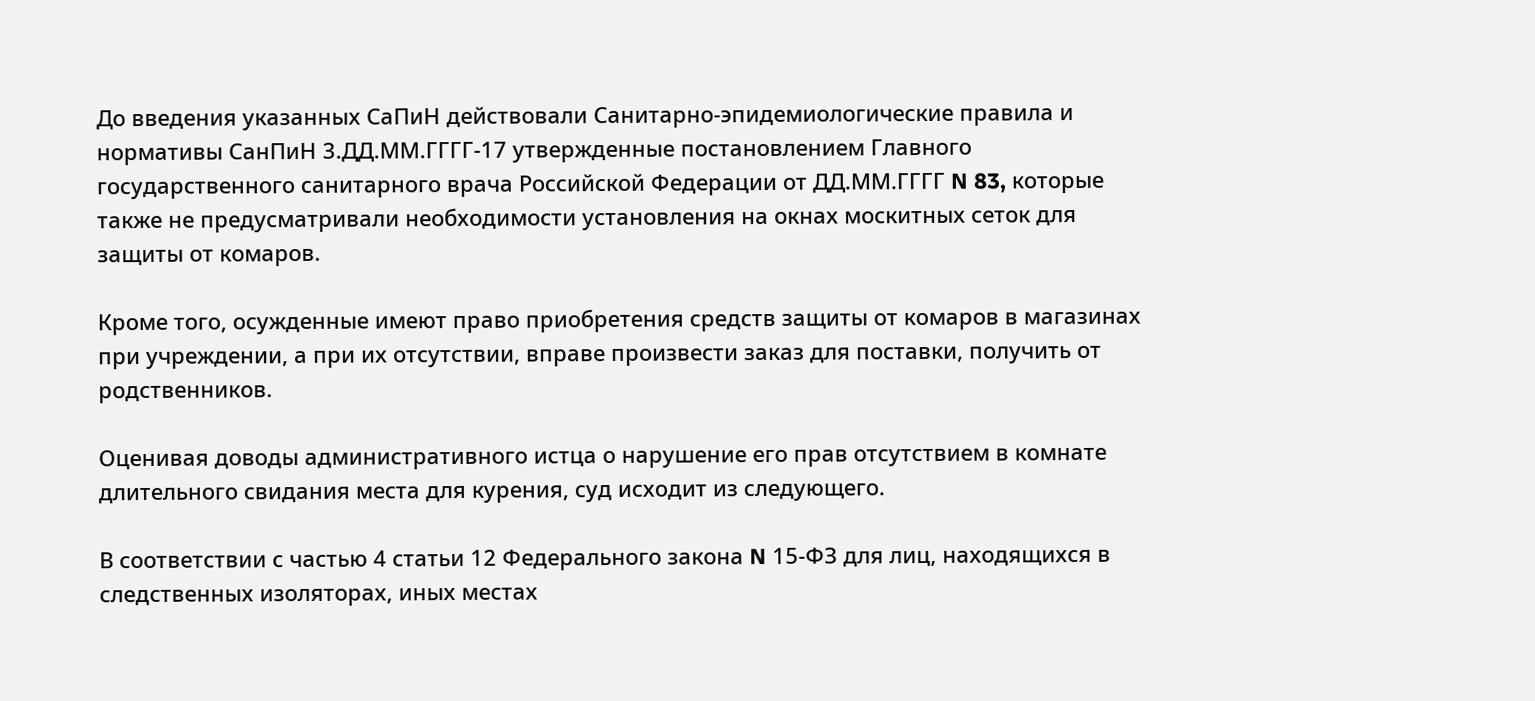До введения указанных СаПиН действовали Санитарно-эпидемиологические правила и нормативы СанПиН 3.ДД.ММ.ГГГГ-17 утвержденные постановлением Главного государственного санитарного врача Российской Федерации от ДД.ММ.ГГГГ N 83, которые также не предусматривали необходимости установления на окнах москитных сеток для защиты от комаров.

Кроме того, осужденные имеют право приобретения средств защиты от комаров в магазинах при учреждении, а при их отсутствии, вправе произвести заказ для поставки, получить от родственников.

Оценивая доводы административного истца о нарушение его прав отсутствием в комнате длительного свидания места для курения, суд исходит из следующего.

В соответствии с частью 4 статьи 12 Федерального закона N 15-ФЗ для лиц, находящихся в следственных изоляторах, иных местах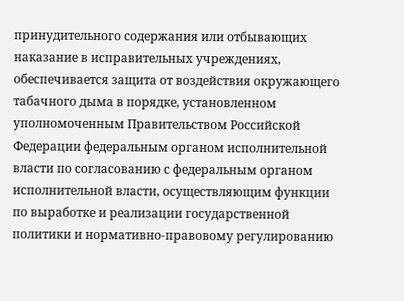принудительного содержания или отбывающих наказание в исправительных учреждениях, обеспечивается защита от воздействия окружающего табачного дыма в порядке, установленном уполномоченным Правительством Российской Федерации федеральным органом исполнительной власти по согласованию с федеральным органом исполнительной власти, осуществляющим функции по выработке и реализации государственной политики и нормативно-правовому регулированию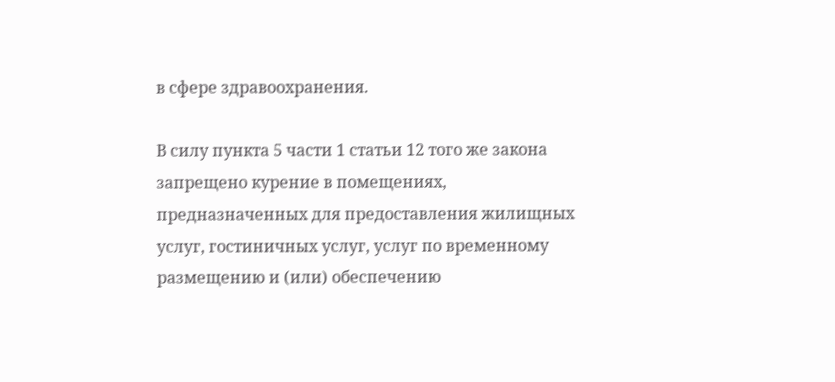в сфере здравоохранения.

В силу пункта 5 части 1 статьи 12 того же закона запрещено курение в помещениях, предназначенных для предоставления жилищных услуг, гостиничных услуг, услуг по временному размещению и (или) обеспечению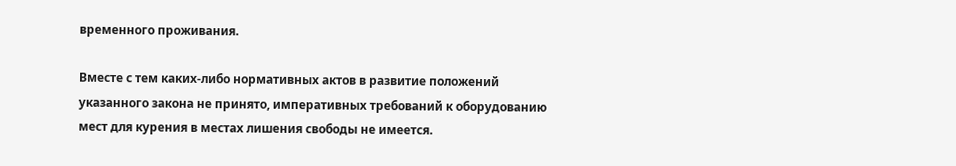временного проживания.

Вместе с тем каких-либо нормативных актов в развитие положений указанного закона не принято, императивных требований к оборудованию мест для курения в местах лишения свободы не имеется.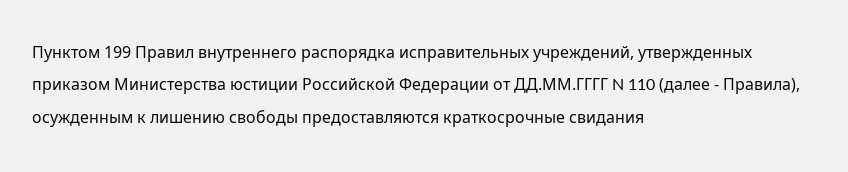Пунктом 199 Правил внутреннего распорядка исправительных учреждений, утвержденных приказом Министерства юстиции Российской Федерации от ДД.ММ.ГГГГ N 110 (далее - Правила), осужденным к лишению свободы предоставляются краткосрочные свидания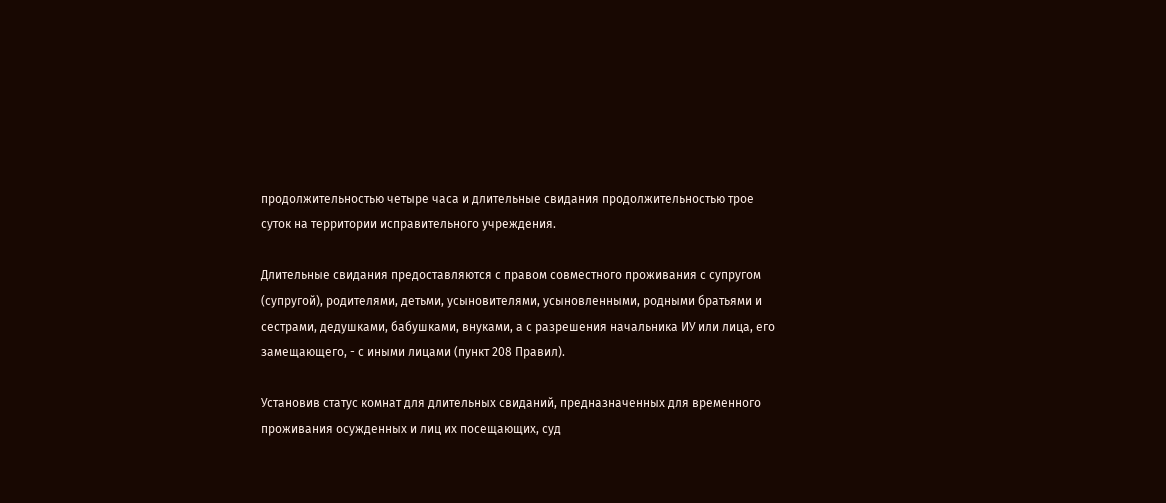продолжительностью четыре часа и длительные свидания продолжительностью трое суток на территории исправительного учреждения.

Длительные свидания предоставляются с правом совместного проживания с супругом (супругой), родителями, детьми, усыновителями, усыновленными, родными братьями и сестрами, дедушками, бабушками, внуками, а с разрешения начальника ИУ или лица, его замещающего, - с иными лицами (пункт 208 Правил).

Установив статус комнат для длительных свиданий, предназначенных для временного проживания осужденных и лиц их посещающих, суд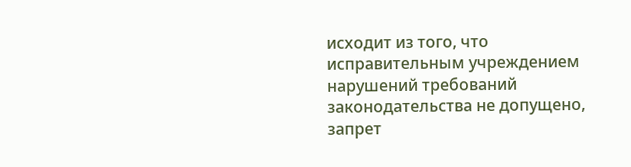исходит из того, что исправительным учреждением нарушений требований законодательства не допущено, запрет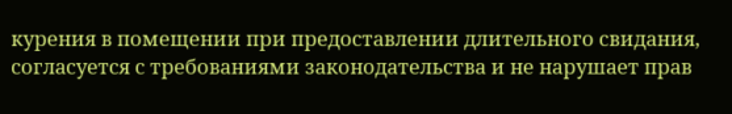курения в помещении при предоставлении длительного свидания, согласуется с требованиями законодательства и не нарушает прав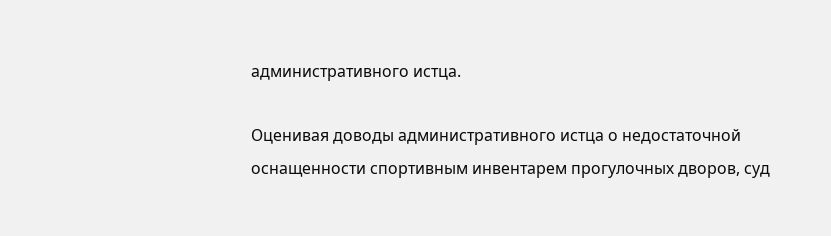административного истца.

Оценивая доводы административного истца о недостаточной оснащенности спортивным инвентарем прогулочных дворов, суд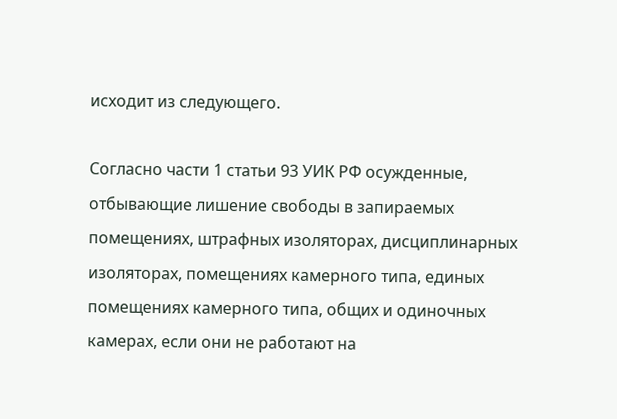исходит из следующего.

Согласно части 1 статьи 93 УИК РФ осужденные, отбывающие лишение свободы в запираемых помещениях, штрафных изоляторах, дисциплинарных изоляторах, помещениях камерного типа, единых помещениях камерного типа, общих и одиночных камерах, если они не работают на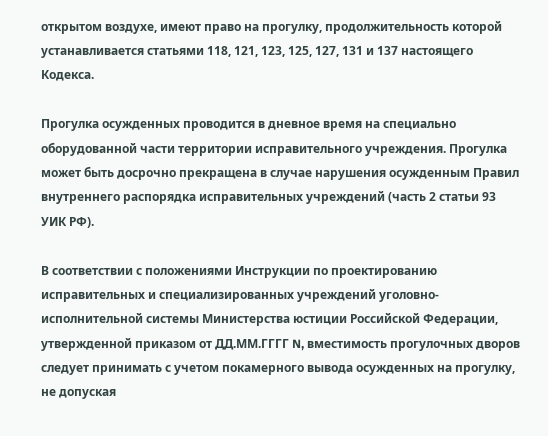открытом воздухе, имеют право на прогулку, продолжительность которой устанавливается статьями 118, 121, 123, 125, 127, 131 и 137 настоящего Кодекса.

Прогулка осужденных проводится в дневное время на специально оборудованной части территории исправительного учреждения. Прогулка может быть досрочно прекращена в случае нарушения осужденным Правил внутреннего распорядка исправительных учреждений (часть 2 статьи 93 УИК РФ).

В соответствии с положениями Инструкции по проектированию исправительных и специализированных учреждений уголовно-исполнительной системы Министерства юстиции Российской Федерации, утвержденной приказом от ДД.ММ.ГГГГ N, вместимость прогулочных дворов следует принимать с учетом покамерного вывода осужденных на прогулку, не допуская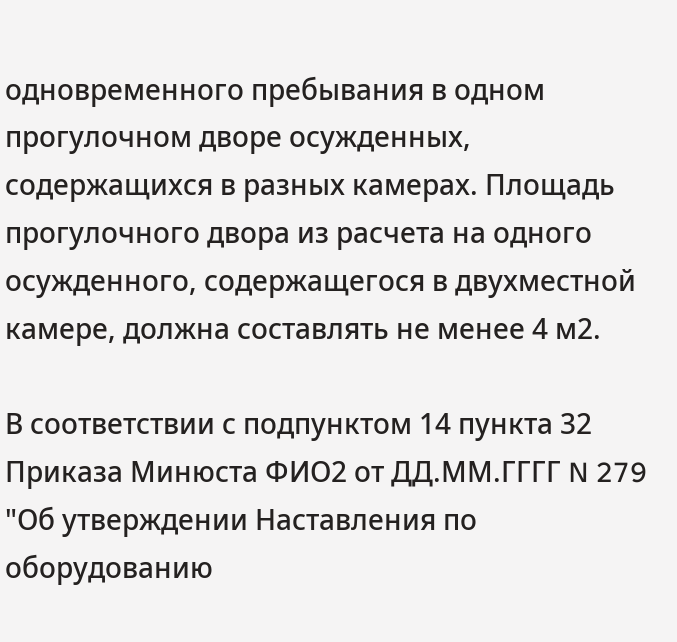одновременного пребывания в одном прогулочном дворе осужденных, содержащихся в разных камерах. Площадь прогулочного двора из расчета на одного осужденного, содержащегося в двухместной камере, должна составлять не менее 4 м2.

В соответствии с подпунктом 14 пункта 32 Приказа Минюста ФИО2 от ДД.ММ.ГГГГ N 279 "Об утверждении Наставления по оборудованию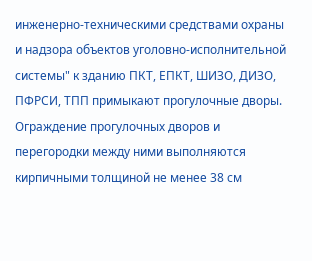инженерно-техническими средствами охраны и надзора объектов уголовно-исполнительной системы" к зданию ПКТ, ЕПКТ, ШИЗО, ДИЗО, ПФРСИ, ТПП примыкают прогулочные дворы. Ограждение прогулочных дворов и перегородки между ними выполняются кирпичными толщиной не менее 38 см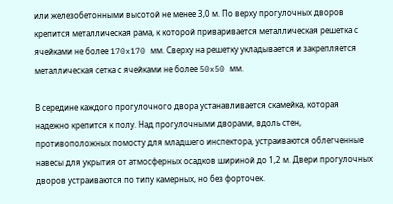или железобетонными высотой не менее 3,0 м. По верху прогулочных дворов крепится металлическая рама, к которой приваривается металлическая решетка с ячейками не более 170x170 мм. Сверху на решетку укладывается и закрепляется металлическая сетка с ячейками не более 50x50 мм.

В середине каждого прогулочного двора устанавливается скамейка, которая надежно крепится к полу. Над прогулочными дворами, вдоль стен, противоположных помосту для младшего инспектора, устраиваются облегченные навесы для укрытия от атмосферных осадков шириной до 1,2 м. Двери прогулочных дворов устраиваются по типу камерных, но без форточек.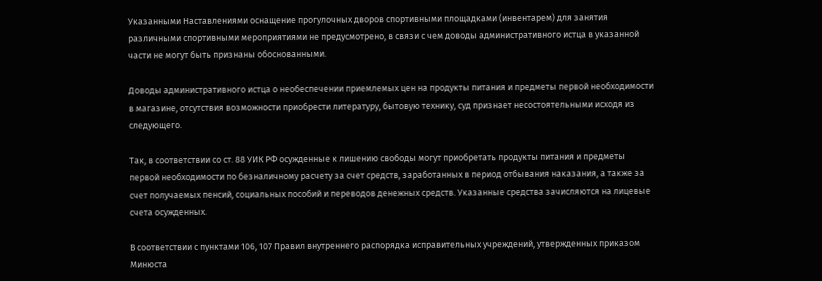Указанными Наставлениями оснащение прогулочных дворов спортивными площадками (инвентарем) для занятия различными спортивными мероприятиями не предусмотрено, в связи с чем доводы административного истца в указанной части не могут быть признаны обоснованными.

Доводы административного истца о необеспечении приемлемых цен на продукты питания и предметы первой необходимости в магазине, отсутствия возможности приобрести литературу, бытовую технику, суд признает несостоятельными исходя из следующего.

Так, в соответствии со ст. 88 УИК РФ осужденные к лишению свободы могут приобретать продукты питания и предметы первой необходимости по безналичному расчету за счет средств, заработанных в период отбывания наказания, а также за счет получаемых пенсий, социальных пособий и переводов денежных средств. Указанные средства зачисляются на лицевые счета осужденных.

В соответствии с пунктами 106, 107 Правил внутреннего распорядка исправительных учреждений, утвержденных приказом Минюста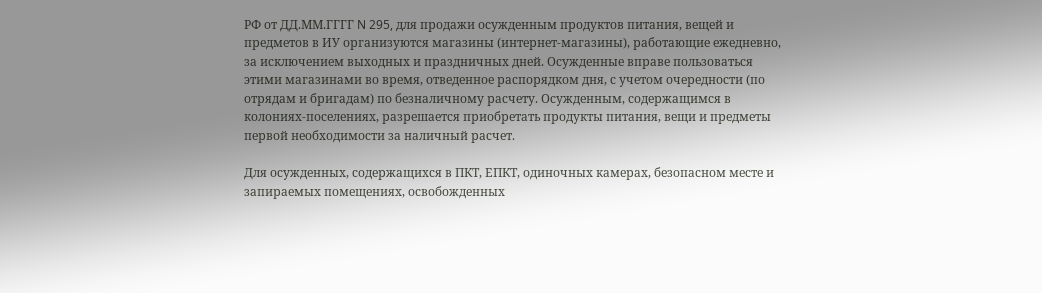РФ от ДД.ММ.ГГГГ N 295, для продажи осужденным продуктов питания, вещей и предметов в ИУ организуются магазины (интернет-магазины), работающие ежедневно, за исключением выходных и праздничных дней. Осужденные вправе пользоваться этими магазинами во время, отведенное распорядком дня, с учетом очередности (по отрядам и бригадам) по безналичному расчету. Осужденным, содержащимся в колониях-поселениях, разрешается приобретать продукты питания, вещи и предметы первой необходимости за наличный расчет.

Для осужденных, содержащихся в ПКТ, ЕПКТ, одиночных камерах, безопасном месте и запираемых помещениях, освобожденных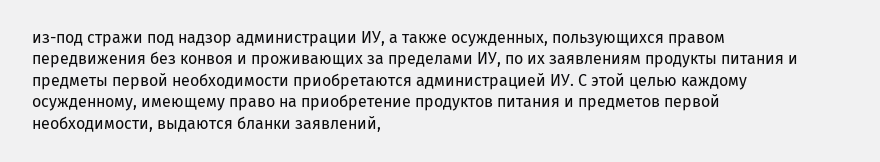из-под стражи под надзор администрации ИУ, а также осужденных, пользующихся правом передвижения без конвоя и проживающих за пределами ИУ, по их заявлениям продукты питания и предметы первой необходимости приобретаются администрацией ИУ. С этой целью каждому осужденному, имеющему право на приобретение продуктов питания и предметов первой необходимости, выдаются бланки заявлений,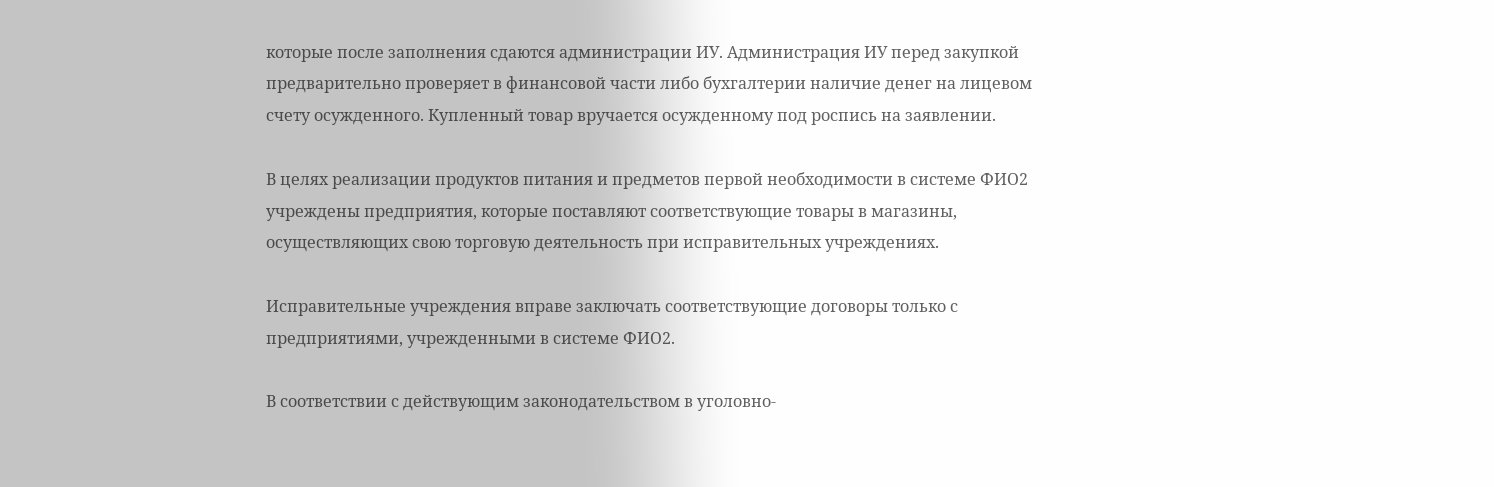которые после заполнения сдаются администрации ИУ. Администрация ИУ перед закупкой предварительно проверяет в финансовой части либо бухгалтерии наличие денег на лицевом счету осужденного. Купленный товар вручается осужденному под роспись на заявлении.

В целях реализации продуктов питания и предметов первой необходимости в системе ФИО2 учреждены предприятия, которые поставляют соответствующие товары в магазины, осуществляющих свою торговую деятельность при исправительных учреждениях.

Исправительные учреждения вправе заключать соответствующие договоры только с предприятиями, учрежденными в системе ФИО2.

В соответствии с действующим законодательством в уголовно-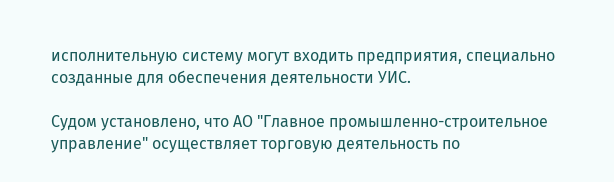исполнительную систему могут входить предприятия, специально созданные для обеспечения деятельности УИС.

Судом установлено, что АО "Главное промышленно-строительное управление" осуществляет торговую деятельность по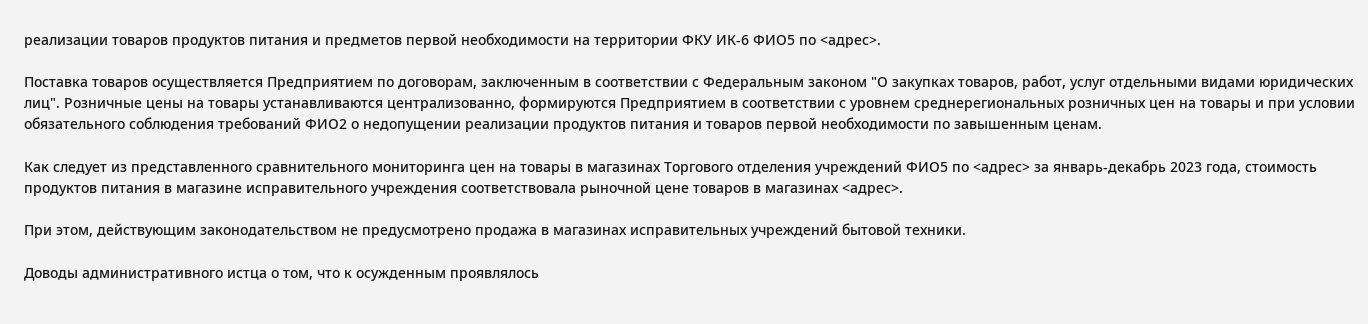реализации товаров продуктов питания и предметов первой необходимости на территории ФКУ ИК-6 ФИО5 по <адрес>.

Поставка товаров осуществляется Предприятием по договорам, заключенным в соответствии с Федеральным законом "О закупках товаров, работ, услуг отдельными видами юридических лиц". Розничные цены на товары устанавливаются централизованно, формируются Предприятием в соответствии с уровнем среднерегиональных розничных цен на товары и при условии обязательного соблюдения требований ФИО2 о недопущении реализации продуктов питания и товаров первой необходимости по завышенным ценам.

Как следует из представленного сравнительного мониторинга цен на товары в магазинах Торгового отделения учреждений ФИО5 по <адрес> за январь-декабрь 2023 года, стоимость продуктов питания в магазине исправительного учреждения соответствовала рыночной цене товаров в магазинах <адрес>.

При этом, действующим законодательством не предусмотрено продажа в магазинах исправительных учреждений бытовой техники.

Доводы административного истца о том, что к осужденным проявлялось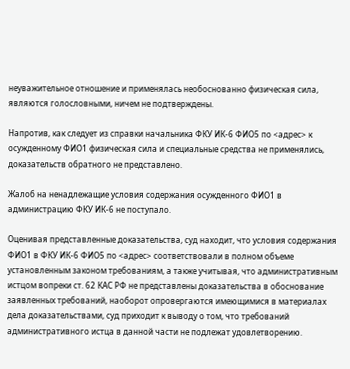неуважительное отношение и применялась необоснованно физическая сила, являются голословными, ничем не подтверждены.

Напротив, как следует из справки начальника ФКУ ИК-6 ФИО5 по <адрес> к осужденному ФИО1 физическая сила и специальные средства не применялись, доказательств обратного не представлено.

Жалоб на ненадлежащие условия содержания осужденного ФИО1 в администрацию ФКУ ИК-6 не поступало.

Оценивая представленные доказательства, суд находит, что условия содержания ФИО1 в ФКУ ИК-6 ФИО5 по <адрес> соответствовали в полном объеме установленным законом требованиям, а также учитывая, что административным истцом вопреки ст. 62 КАС РФ не представлены доказательства в обоснование заявленных требований, наоборот опровергаются имеющимися в материалах дела доказательствами, суд приходит к выводу о том, что требований административного истца в данной части не подлежат удовлетворению.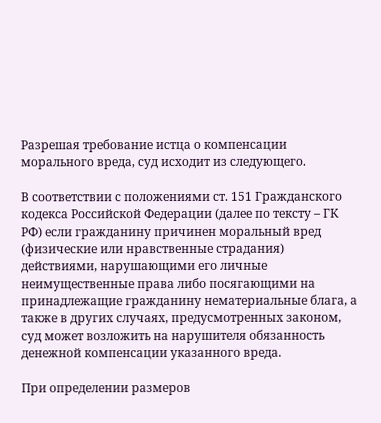Разрешая требование истца о компенсации морального вреда, суд исходит из следующего.

В соответствии с положениями ст. 151 Гражданского кодекса Российской Федерации (далее по тексту – ГК РФ) если гражданину причинен моральный вред (физические или нравственные страдания) действиями, нарушающими его личные неимущественные права либо посягающими на принадлежащие гражданину нематериальные блага, а также в других случаях, предусмотренных законом, суд может возложить на нарушителя обязанность денежной компенсации указанного вреда.

При определении размеров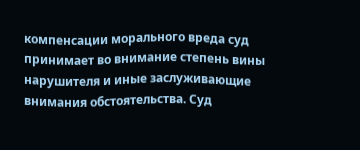компенсации морального вреда суд принимает во внимание степень вины нарушителя и иные заслуживающие внимания обстоятельства. Суд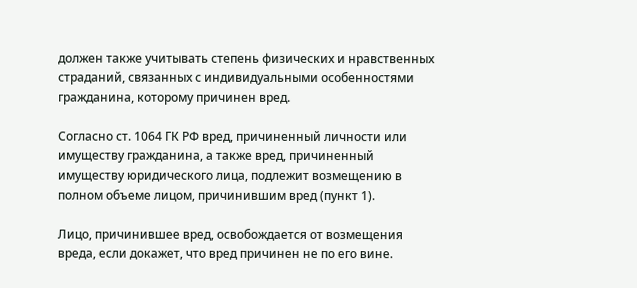должен также учитывать степень физических и нравственных страданий, связанных с индивидуальными особенностями гражданина, которому причинен вред.

Согласно ст. 1064 ГК РФ вред, причиненный личности или имуществу гражданина, а также вред, причиненный имуществу юридического лица, подлежит возмещению в полном объеме лицом, причинившим вред (пункт 1).

Лицо, причинившее вред, освобождается от возмещения вреда, если докажет, что вред причинен не по его вине.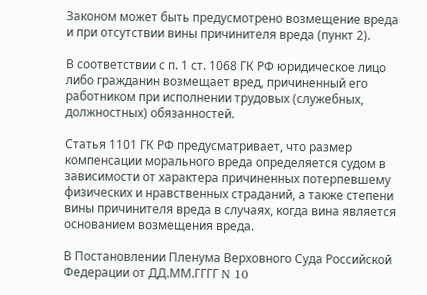Законом может быть предусмотрено возмещение вреда и при отсутствии вины причинителя вреда (пункт 2).

В соответствии с п. 1 ст. 1068 ГК РФ юридическое лицо либо гражданин возмещает вред, причиненный его работником при исполнении трудовых (служебных, должностных) обязанностей.

Статья 1101 ГК РФ предусматривает, что размер компенсации морального вреда определяется судом в зависимости от характера причиненных потерпевшему физических и нравственных страданий, а также степени вины причинителя вреда в случаях, когда вина является основанием возмещения вреда.

В Постановлении Пленума Верховного Суда Российской Федерации от ДД.ММ.ГГГГ N 10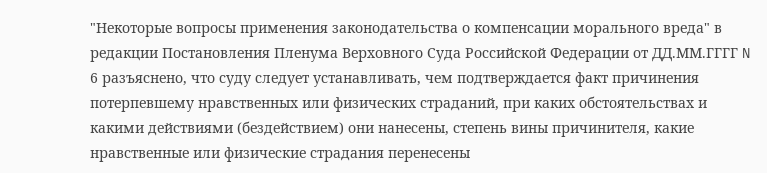"Некоторые вопросы применения законодательства о компенсации морального вреда" в редакции Постановления Пленума Верховного Суда Российской Федерации от ДД.ММ.ГГГГ N 6 разъяснено, что суду следует устанавливать, чем подтверждается факт причинения потерпевшему нравственных или физических страданий, при каких обстоятельствах и какими действиями (бездействием) они нанесены, степень вины причинителя, какие нравственные или физические страдания перенесены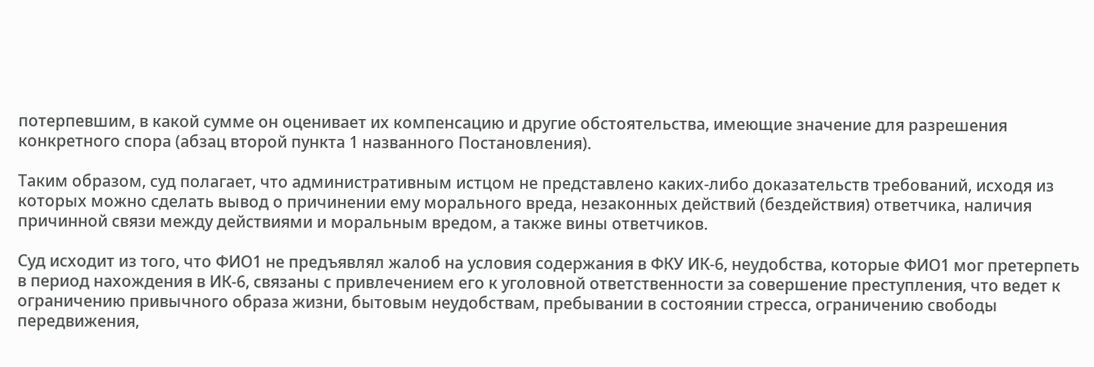потерпевшим, в какой сумме он оценивает их компенсацию и другие обстоятельства, имеющие значение для разрешения конкретного спора (абзац второй пункта 1 названного Постановления).

Таким образом, суд полагает, что административным истцом не представлено каких-либо доказательств требований, исходя из которых можно сделать вывод о причинении ему морального вреда, незаконных действий (бездействия) ответчика, наличия причинной связи между действиями и моральным вредом, а также вины ответчиков.

Суд исходит из того, что ФИО1 не предъявлял жалоб на условия содержания в ФКУ ИК-6, неудобства, которые ФИО1 мог претерпеть в период нахождения в ИК-6, связаны с привлечением его к уголовной ответственности за совершение преступления, что ведет к ограничению привычного образа жизни, бытовым неудобствам, пребывании в состоянии стресса, ограничению свободы передвижения,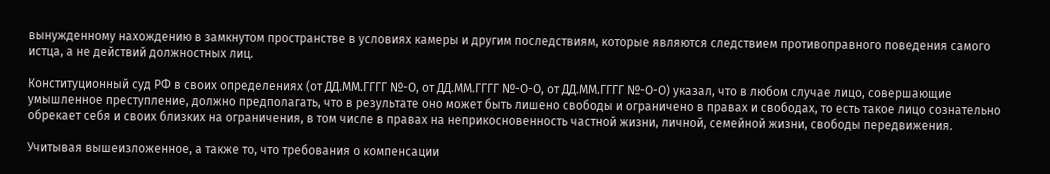вынужденному нахождению в замкнутом пространстве в условиях камеры и другим последствиям, которые являются следствием противоправного поведения самого истца, а не действий должностных лиц.

Конституционный суд РФ в своих определениях (от ДД.ММ.ГГГГ №-О, от ДД.ММ.ГГГГ №-О-О, от ДД.ММ.ГГГГ №-О-О) указал, что в любом случае лицо, совершающие умышленное преступление, должно предполагать, что в результате оно может быть лишено свободы и ограничено в правах и свободах, то есть такое лицо сознательно обрекает себя и своих близких на ограничения, в том числе в правах на неприкосновенность частной жизни, личной, семейной жизни, свободы передвижения.

Учитывая вышеизложенное, а также то, что требования о компенсации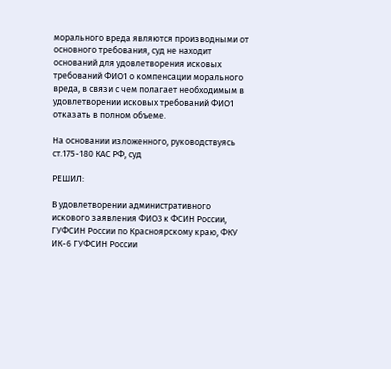морального вреда являются производными от основного требования, суд не находит оснований для удовлетворения исковых требований ФИО1 о компенсации морального вреда, в связи с чем полагает необходимым в удовлетворении исковых требований ФИО1 отказать в полном объеме.

На основании изложенного, руководствуясь ст.175-180 КАС РФ, суд

РЕШИЛ:

В удовлетворении административного искового заявления ФИО3 к ФСИН России, ГУФСИН России по Красноярскому краю, ФКУ ИК-6 ГУФСИН России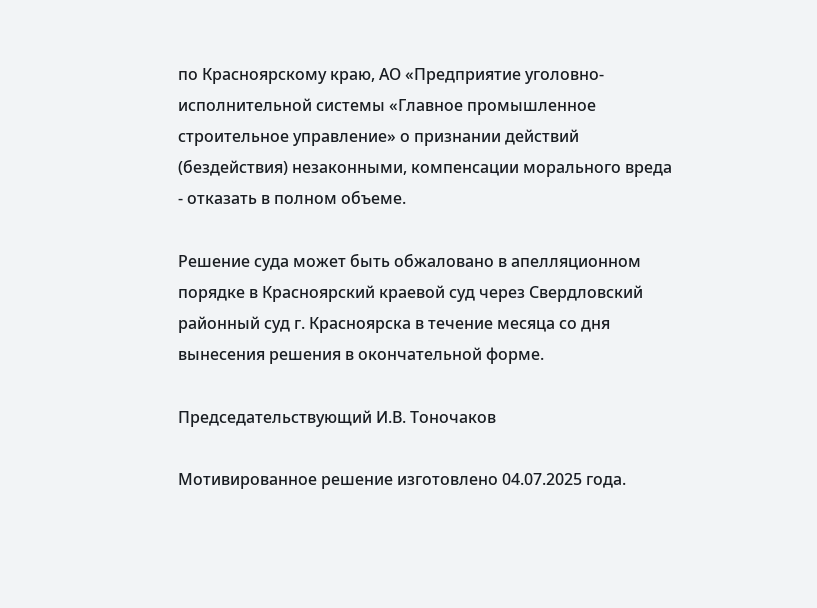по Красноярскому краю, АО «Предприятие уголовно-исполнительной системы «Главное промышленное строительное управление» о признании действий (бездействия) незаконными, компенсации морального вреда - отказать в полном объеме.

Решение суда может быть обжаловано в апелляционном порядке в Красноярский краевой суд через Свердловский районный суд г. Красноярска в течение месяца со дня вынесения решения в окончательной форме.

Председательствующий И.В. Тоночаков

Мотивированное решение изготовлено 04.07.2025 года.